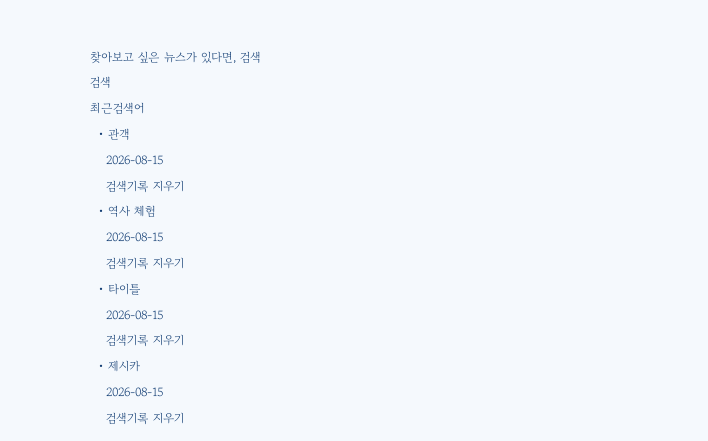찾아보고 싶은 뉴스가 있다면, 검색
검색
최근검색어
  • 관객
    2026-08-15
    검색기록 지우기
  • 역사 체험
    2026-08-15
    검색기록 지우기
  • 타이틀
    2026-08-15
    검색기록 지우기
  • 제시카
    2026-08-15
    검색기록 지우기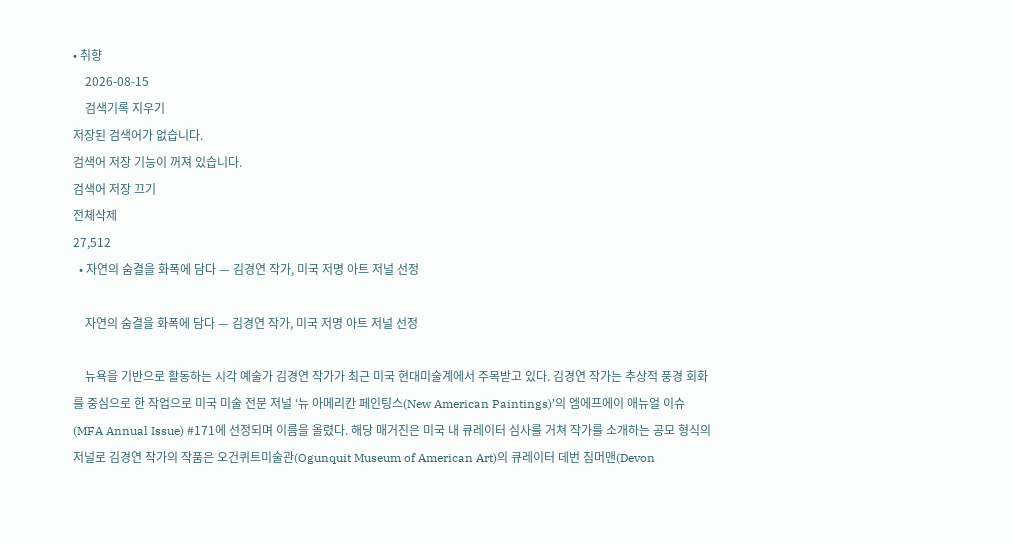• 취향
    2026-08-15
    검색기록 지우기
저장된 검색어가 없습니다.
검색어 저장 기능이 꺼져 있습니다.
검색어 저장 끄기
전체삭제
27,512
  • 자연의 숨결을 화폭에 담다 — 김경연 작가, 미국 저명 아트 저널 선정

    자연의 숨결을 화폭에 담다 — 김경연 작가, 미국 저명 아트 저널 선정

    뉴욕을 기반으로 활동하는 시각 예술가 김경연 작가가 최근 미국 현대미술계에서 주목받고 있다. 김경연 작가는 추상적 풍경 회화를 중심으로 한 작업으로 미국 미술 전문 저널 ‘뉴 아메리칸 페인팅스(New American Paintings)’의 엠에프에이 애뉴얼 이슈 (MFA Annual Issue) #171에 선정되며 이름을 올렸다. 해당 매거진은 미국 내 큐레이터 심사를 거쳐 작가를 소개하는 공모 형식의 저널로 김경연 작가의 작품은 오건퀴트미술관(Ogunquit Museum of American Art)의 큐레이터 데번 짐머맨(Devon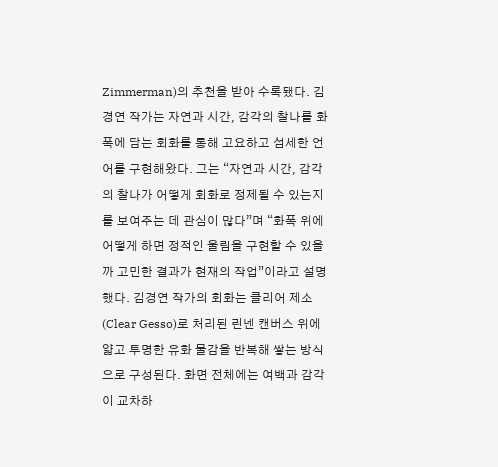Zimmerman)의 추천을 받아 수록됐다. 김경연 작가는 자연과 시간, 감각의 찰나를 화폭에 담는 회화를 통해 고요하고 섬세한 언어를 구현해왔다. 그는 “자연과 시간, 감각의 찰나가 어떻게 회화로 정제될 수 있는지를 보여주는 데 관심이 많다”며 “화폭 위에 어떻게 하면 정적인 울림을 구현할 수 있을까 고민한 결과가 현재의 작업”이라고 설명했다. 김경연 작가의 회화는 클리어 제소(Clear Gesso)로 처리된 린넨 캔버스 위에 얇고 투명한 유화 물감을 반복해 쌓는 방식으로 구성된다. 화면 전체에는 여백과 감각이 교차하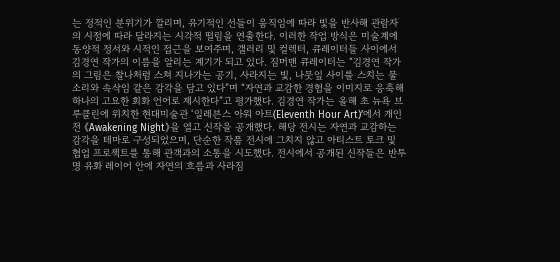는 정적인 분위기가 깔리며, 유기적인 선들이 움직임에 따라 빛을 반사해 관람자의 시점에 따라 달라지는 시각적 떨림을 연출한다. 이러한 작업 방식은 미술계에 동양적 정서와 시적인 접근을 보여주며, 갤러리 및 컬렉터, 큐레이터들 사이에서 김경연 작가의 이름을 알리는 계기가 되고 있다. 짐머맨 큐레이터는 “김경연 작가의 그림은 찰나처럼 스쳐 지나가는 공기, 사라지는 빛, 나뭇잎 사이를 스치는 물소리와 속삭임 같은 감각을 담고 있다”며 “자연과 교감한 경험을 이미지로 응축해 하나의 고요한 회화 언어로 제시한다”고 평가했다. 김경연 작가는 올해 초 뉴욕 브루클린에 위치한 현대미술관 ‘일레븐스 아워 아트(Eleventh Hour Art)’에서 개인전 《Awakening Night》을 열고 신작을 공개했다. 해당 전시는 자연과 교감하는 감각을 테마로 구성되었으며, 단순한 작품 전시에 그치지 않고 아티스트 토크 및 협업 프로젝트를 통해 관객과의 소통을 시도했다. 전시에서 공개된 신작들은 반투명 유화 레이어 안에 자연의 흐름과 사라짐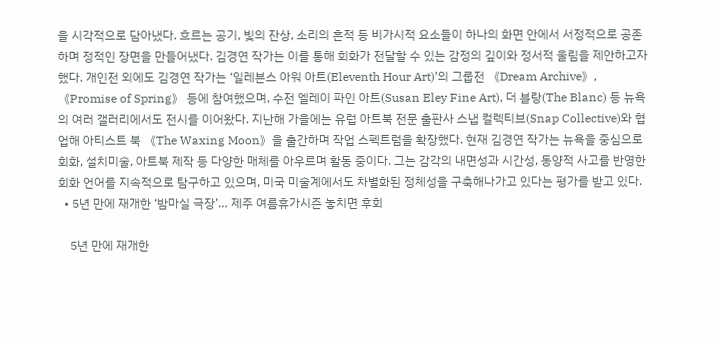을 시각적으로 담아냈다. 흐르는 공기, 빛의 잔상, 소리의 흔적 등 비가시적 요소들이 하나의 화면 안에서 서정적으로 공존하며 정적인 장면을 만들어냈다. 김경연 작가는 이를 통해 회화가 전달할 수 있는 감정의 깊이와 정서적 울림을 제안하고자 했다. 개인전 외에도 김경연 작가는 ‘일레븐스 아워 아트(Eleventh Hour Art)’의 그룹전 《Dream Archive》, 《Promise of Spring》 등에 참여했으며, 수전 엘레이 파인 아트(Susan Eley Fine Art), 더 블랑(The Blanc) 등 뉴욕의 여러 갤러리에서도 전시를 이어왔다. 지난해 가을에는 유럽 아트북 전문 출판사 스냅 컬렉티브(Snap Collective)와 협업해 아티스트 북 《The Waxing Moon》을 출간하며 작업 스펙트럼을 확장했다. 현재 김경연 작가는 뉴욕을 중심으로 회화, 설치미술, 아트북 제작 등 다양한 매체를 아우르며 활동 중이다. 그는 감각의 내면성과 시간성, 동양적 사고를 반영한 회화 언어를 지속적으로 탐구하고 있으며, 미국 미술계에서도 차별화된 정체성을 구축해나가고 있다는 평가를 받고 있다.
  • 5년 만에 재개한 ‘밤마실 극장’… 제주 여름휴가시즌 놓치면 후회

    5년 만에 재개한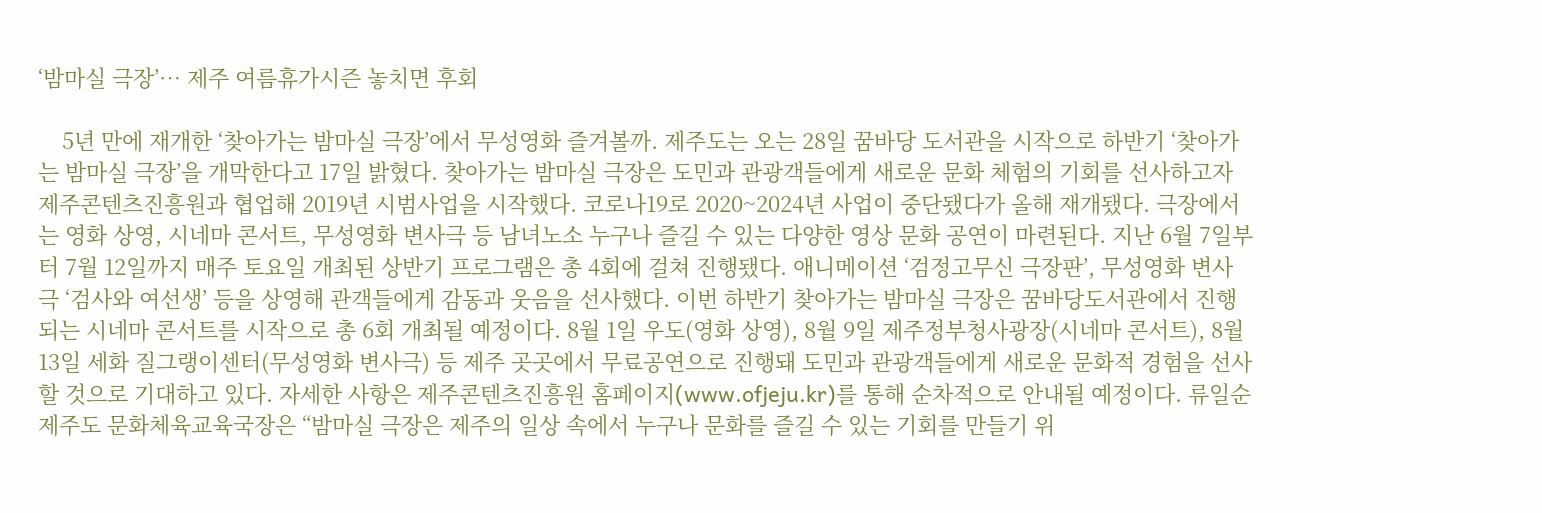‘밤마실 극장’… 제주 여름휴가시즌 놓치면 후회

    5년 만에 재개한 ‘찾아가는 밤마실 극장’에서 무성영화 즐겨볼까. 제주도는 오는 28일 꿈바당 도서관을 시작으로 하반기 ‘찾아가는 밤마실 극장’을 개막한다고 17일 밝혔다. 찾아가는 밤마실 극장은 도민과 관광객들에게 새로운 문화 체험의 기회를 선사하고자 제주콘텐츠진흥원과 협업해 2019년 시범사업을 시작했다. 코로나19로 2020~2024년 사업이 중단됐다가 올해 재개됐다. 극장에서는 영화 상영, 시네마 콘서트, 무성영화 변사극 등 남녀노소 누구나 즐길 수 있는 다양한 영상 문화 공연이 마련된다. 지난 6월 7일부터 7월 12일까지 매주 토요일 개최된 상반기 프로그램은 총 4회에 걸쳐 진행됐다. 애니메이션 ‘검정고무신 극장판’, 무성영화 변사극 ‘검사와 여선생’ 등을 상영해 관객들에게 감동과 웃음을 선사했다. 이번 하반기 찾아가는 밤마실 극장은 꿈바당도서관에서 진행되는 시네마 콘서트를 시작으로 총 6회 개최될 예정이다. 8월 1일 우도(영화 상영), 8월 9일 제주정부청사광장(시네마 콘서트), 8월 13일 세화 질그랭이센터(무성영화 변사극) 등 제주 곳곳에서 무료공연으로 진행돼 도민과 관광객들에게 새로운 문화적 경험을 선사할 것으로 기대하고 있다. 자세한 사항은 제주콘텐츠진흥원 홈페이지(www.ofjeju.kr)를 통해 순차적으로 안내될 예정이다. 류일순 제주도 문화체육교육국장은 “밤마실 극장은 제주의 일상 속에서 누구나 문화를 즐길 수 있는 기회를 만들기 위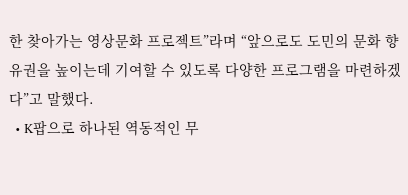한 찾아가는 영상문화 프로젝트”라며 “앞으로도 도민의 문화 향유권을 높이는데 기여할 수 있도록 다양한 프로그램을 마련하겠다”고 말했다.
  • K팝으로 하나된 역동적인 무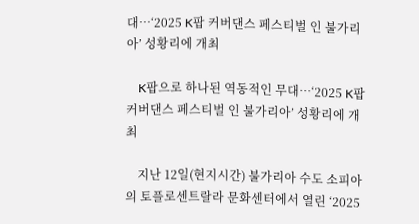대…‘2025 K팝 커버댄스 페스티벌 인 불가리아’ 성황리에 개최

    K팝으로 하나된 역동적인 무대…‘2025 K팝 커버댄스 페스티벌 인 불가리아’ 성황리에 개최

    지난 12일(현지시간) 불가리아 수도 소피아의 토플로센트랄라 문화센터에서 열린 ‘2025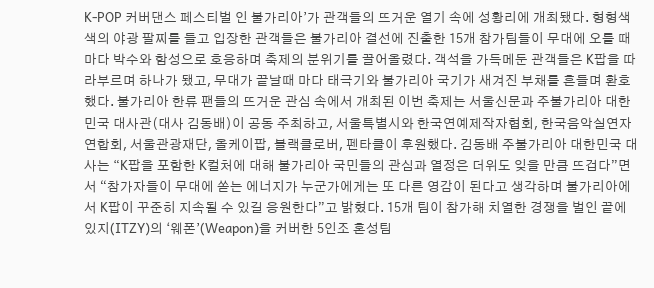K-POP 커버댄스 페스티벌 인 불가리아’가 관객들의 뜨거운 열기 속에 성황리에 개최됐다. 형형색색의 야광 팔찌를 들고 입장한 관객들은 불가리아 결선에 진출한 15개 참가팀들이 무대에 오를 때마다 박수와 함성으로 호응하며 축제의 분위기를 끌어올렸다. 객석을 가득메둔 관객들은 K팝을 따라부르며 하나가 됐고, 무대가 끝날때 마다 태극기와 불가리아 국기가 새겨진 부채를 흔들며 환호했다. 불가리아 한류 팬들의 뜨거운 관심 속에서 개최된 이번 축제는 서울신문과 주불가리아 대한민국 대사관(대사 김동배)이 공동 주최하고, 서울특별시와 한국연예제작자협회, 한국음악실연자연합회, 서울관광재단, 올케이팝, 블랙클로버, 펜타클이 후원했다. 김동배 주불가리아 대한민국 대사는 “K팝을 포함한 K컬처에 대해 불가리아 국민들의 관심과 열정은 더위도 잊을 만큼 뜨겁다”면서 “참가자들이 무대에 쏟는 에너지가 누군가에게는 또 다른 영감이 된다고 생각하며 불가리아에서 K팝이 꾸준히 지속될 수 있길 응원한다”고 밝혔다. 15개 팀이 참가해 치열한 경쟁을 벌인 끝에 있지(ITZY)의 ‘웨폰’(Weapon)을 커버한 5인조 혼성팀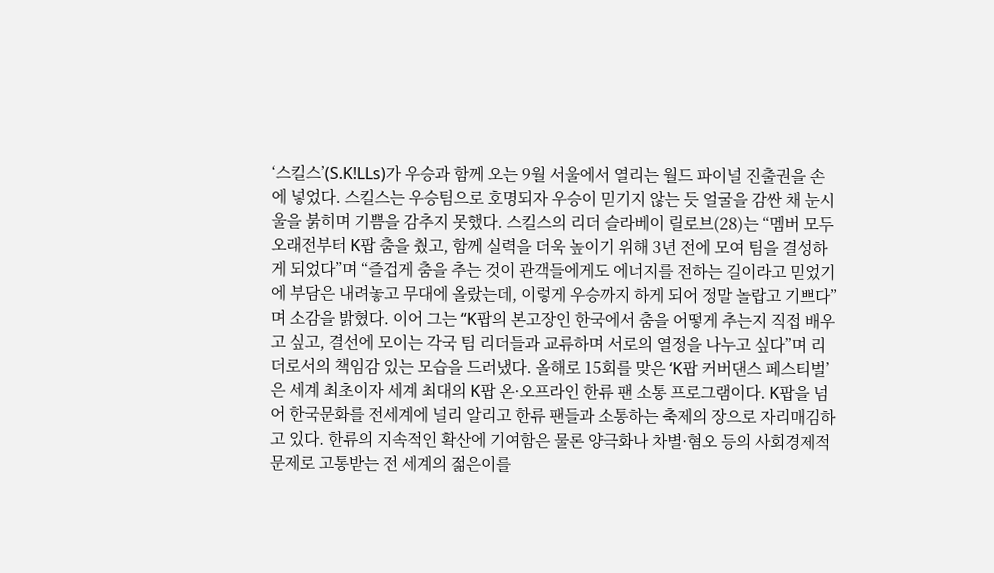‘스킬스’(S.K!LLs)가 우승과 함께 오는 9월 서울에서 열리는 월드 파이널 진출권을 손에 넣었다. 스킬스는 우승팀으로 호명되자 우승이 믿기지 않는 듯 얼굴을 감싼 채 눈시울을 붉히며 기쁨을 감추지 못했다. 스킬스의 리더 슬라베이 릴로브(28)는 “멤버 모두 오래전부터 K팝 춤을 췄고, 함께 실력을 더욱 높이기 위해 3년 전에 모여 팀을 결성하게 되었다”며 “즐겁게 춤을 추는 것이 관객들에게도 에너지를 전하는 길이라고 믿었기에 부담은 내려놓고 무대에 올랐는데, 이렇게 우승까지 하게 되어 정말 놀랍고 기쁘다”며 소감을 밝혔다. 이어 그는 “K팝의 본고장인 한국에서 춤을 어떻게 추는지 직접 배우고 싶고, 결선에 모이는 각국 팀 리더들과 교류하며 서로의 열정을 나누고 싶다”며 리더로서의 책임감 있는 모습을 드러냈다. 올해로 15회를 맞은 ‘K팝 커버댄스 페스티벌’은 세계 최초이자 세계 최대의 K팝 온·오프라인 한류 팬 소통 프로그램이다. K팝을 넘어 한국문화를 전세계에 널리 알리고 한류 팬들과 소통하는 축제의 장으로 자리매김하고 있다. 한류의 지속적인 확산에 기여함은 물론 양극화나 차별·혐오 등의 사회경제적 문제로 고통받는 전 세계의 젊은이를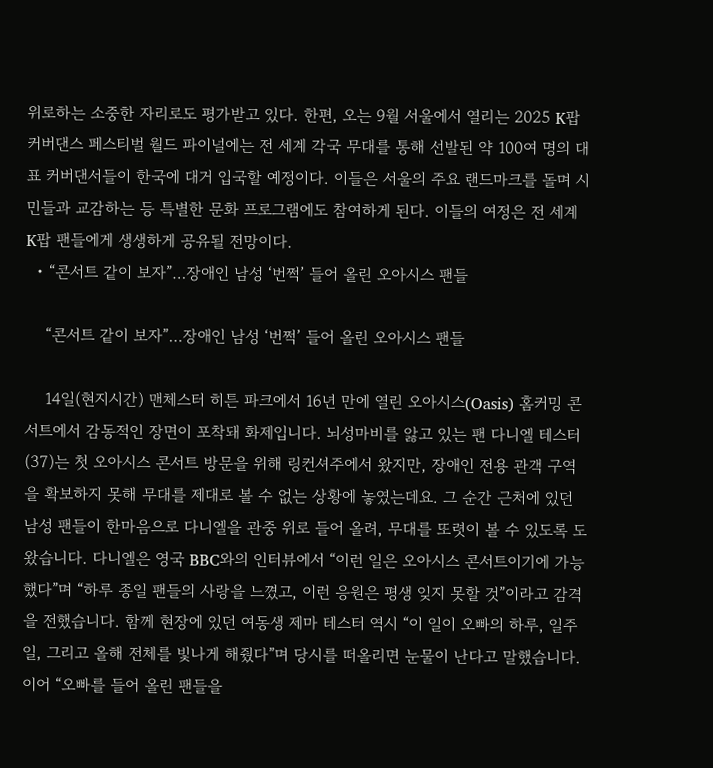위로하는 소중한 자리로도 평가받고 있다. 한편, 오는 9월 서울에서 열리는 2025 K팝 커버댄스 페스티벌 월드 파이널에는 전 세계 각국 무대를 통해 선발된 약 100여 명의 대표 커버댄서들이 한국에 대거 입국할 예정이다. 이들은 서울의 주요 랜드마크를 돌며 시민들과 교감하는 등 특별한 문화 프로그램에도 참여하게 된다. 이들의 여정은 전 세계 K팝 팬들에게 생생하게 공유될 전망이다.
  • “콘서트 같이 보자”…장애인 남성 ‘번쩍’ 들어 올린 오아시스 팬들

    “콘서트 같이 보자”…장애인 남성 ‘번쩍’ 들어 올린 오아시스 팬들

    14일(현지시간) 맨체스터 히튼 파크에서 16년 만에 열린 오아시스(Oasis) 홈커밍 콘서트에서 감동적인 장면이 포착돼 화제입니다. 뇌성마비를 앓고 있는 팬 다니엘 테스터(37)는 첫 오아시스 콘서트 방문을 위해 링컨셔주에서 왔지만, 장애인 전용 관객 구역을 확보하지 못해 무대를 제대로 볼 수 없는 상황에 놓였는데요. 그 순간 근처에 있던 남성 팬들이 한마음으로 다니엘을 관중 위로 들어 올려, 무대를 또렷이 볼 수 있도록 도왔습니다. 다니엘은 영국 BBC와의 인터뷰에서 “이런 일은 오아시스 콘서트이기에 가능했다”며 “하루 종일 팬들의 사랑을 느꼈고, 이런 응원은 평생 잊지 못할 것”이라고 감격을 전했습니다. 함께 현장에 있던 여동생 제마 테스터 역시 “이 일이 오빠의 하루, 일주일, 그리고 올해 전체를 빛나게 해줬다”며 당시를 떠올리면 눈물이 난다고 말했습니다. 이어 “오빠를 들어 올린 팬들을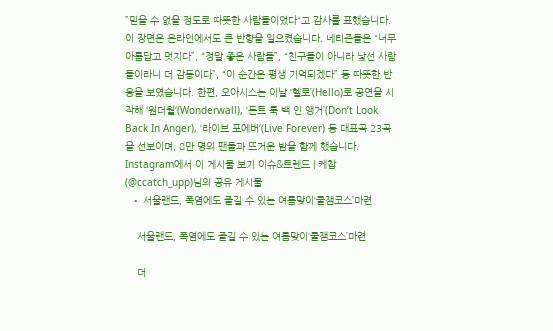”믿을 수 없을 정도로 따뜻한 사람들이었다“고 감사를 표했습니다. 이 장면은 온라인에서도 큰 반향을 일으켰습니다. 네티즌들은 “너무 아름답고 멋지다”, “정말 좋은 사람들”, “친구들이 아니라 낯선 사람들이라니 더 감동이다”, “이 순간은 평생 기억되겠다” 등 따뜻한 반응을 보였습니다. 한편, 오아시스는 이날 ‘헬로’(Hello)로 공연을 시작해 ‘원더월‘(Wonderwall), ‘돈트 룩 백 인 앵거’(Don’t Look Back In Anger), ‘라이브 포에버‘(Live Forever) 등 대표곡 23곡을 선보이며, 8만 명의 팬들과 뜨거운 밤을 함께 했습니다. Instagram에서 이 게시물 보기 이슈&트렌드 | 케찹(@ccatch_upp)님의 공유 게시물
  • 서울랜드, 폭염에도 즐길 수 있는 여름맞이‘쿨잼코스’마련

    서울랜드, 폭염에도 즐길 수 있는 여름맞이‘쿨잼코스’마련

    더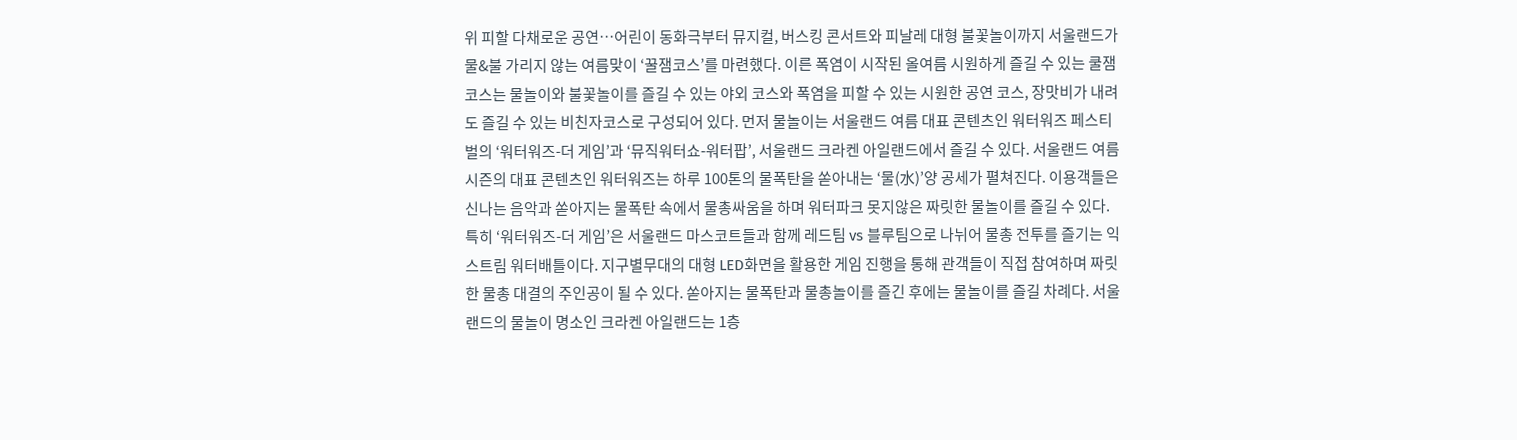위 피할 다채로운 공연…어린이 동화극부터 뮤지컬, 버스킹 콘서트와 피날레 대형 불꽃놀이까지 서울랜드가 물&불 가리지 않는 여름맞이 ‘꿀잼코스’를 마련했다. 이른 폭염이 시작된 올여름 시원하게 즐길 수 있는 쿨잼코스는 물놀이와 불꽃놀이를 즐길 수 있는 야외 코스와 폭염을 피할 수 있는 시원한 공연 코스, 장맛비가 내려도 즐길 수 있는 비친자코스로 구성되어 있다. 먼저 물놀이는 서울랜드 여름 대표 콘텐츠인 워터워즈 페스티벌의 ‘워터워즈-더 게임’과 ‘뮤직워터쇼-워터팝’, 서울랜드 크라켄 아일랜드에서 즐길 수 있다. 서울랜드 여름시즌의 대표 콘텐츠인 워터워즈는 하루 100톤의 물폭탄을 쏟아내는 ‘물(水)’양 공세가 펼쳐진다. 이용객들은 신나는 음악과 쏟아지는 물폭탄 속에서 물총싸움을 하며 워터파크 못지않은 짜릿한 물놀이를 즐길 수 있다. 특히 ‘워터워즈-더 게임’은 서울랜드 마스코트들과 함께 레드팀 vs 블루팀으로 나뉘어 물총 전투를 즐기는 익스트림 워터배틀이다. 지구별무대의 대형 LED화면을 활용한 게임 진행을 통해 관객들이 직접 참여하며 짜릿한 물총 대결의 주인공이 될 수 있다. 쏟아지는 물폭탄과 물총놀이를 즐긴 후에는 물놀이를 즐길 차례다. 서울랜드의 물놀이 명소인 크라켄 아일랜드는 1층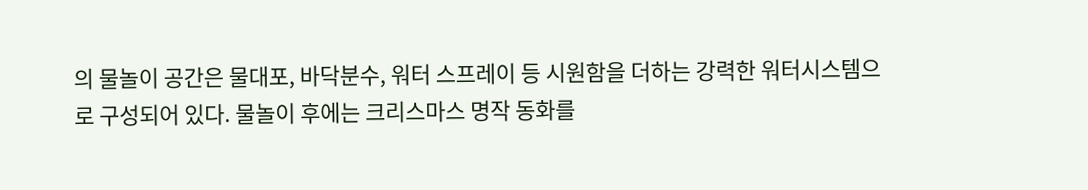의 물놀이 공간은 물대포, 바닥분수, 워터 스프레이 등 시원함을 더하는 강력한 워터시스템으로 구성되어 있다. 물놀이 후에는 크리스마스 명작 동화를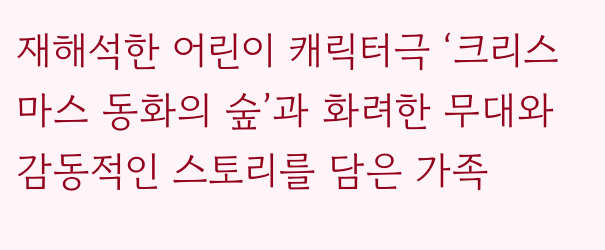재해석한 어린이 캐릭터극 ‘크리스마스 동화의 숲’과 화려한 무대와 감동적인 스토리를 담은 가족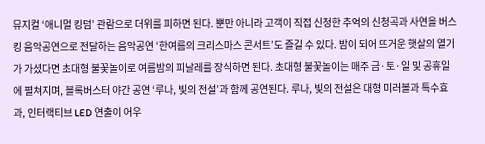뮤지컬 ‘애니멀 킹덤’ 관람으로 더위를 피하면 된다. 뿐만 아니라 고객이 직접 신청한 추억의 신청곡과 사연을 버스킹 음악공연으로 전달하는 음악공연 ‘한여름의 크리스마스 콘서트’도 즐길 수 있다. 밤이 되어 뜨거운 햇살의 열기가 가셨다면 초대형 불꽃놀이로 여름밤의 피날레를 장식하면 된다. 초대형 불꽃놀이는 매주 금·토·일 및 공휴일에 펼쳐지며, 블록버스터 야간 공연 ‘루나, 빛의 전설’과 함께 공연된다. 루나, 빛의 전설은 대형 미러볼과 특수효과, 인터랙티브 LED 연출이 어우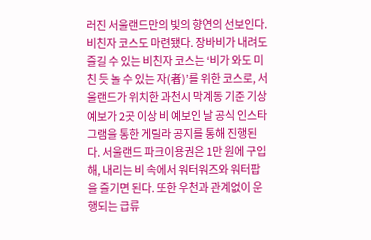러진 서울랜드만의 빛의 향연의 선보인다. 비친자 코스도 마련됐다. 장바비가 내려도 즐길 수 있는 비친자 코스는 ‘비가 와도 미친 듯 놀 수 있는 자(者)’를 위한 코스로, 서울랜드가 위치한 과천시 막계동 기준 기상예보가 2곳 이상 비 예보인 날 공식 인스타그램을 통한 게릴라 공지를 통해 진행된다. 서울랜드 파크이용권은 1만 원에 구입해, 내리는 비 속에서 워터워즈와 워터팝을 즐기면 된다. 또한 우천과 관계없이 운행되는 급류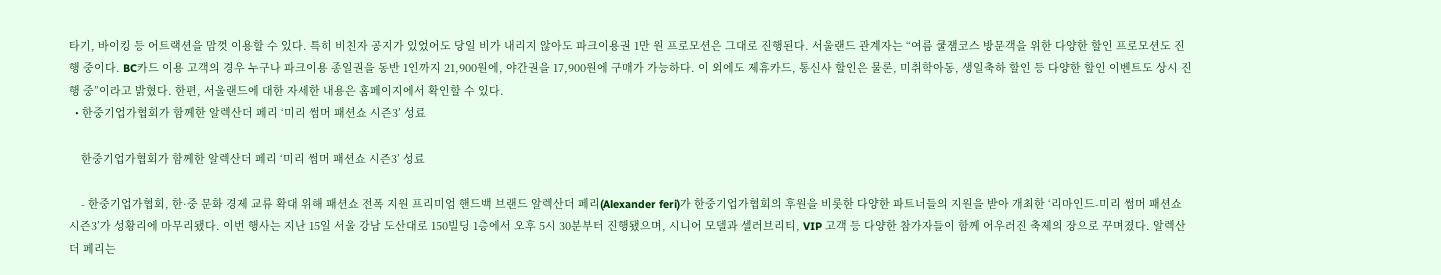타기, 바이킹 등 어트랙션을 맘껏 이용할 수 있다. 특히 비친자 공지가 있었어도 당일 비가 내리지 않아도 파크이용권 1만 원 프로모션은 그대로 진행된다. 서울랜드 관계자는 “여름 쿨잼코스 방문객을 위한 다양한 할인 프로모션도 진행 중이다. BC카드 이용 고객의 경우 누구나 파크이용 종일권을 동반 1인까지 21,900원에, 야간권을 17,900원에 구매가 가능하다. 이 외에도 제휴카드, 통신사 할인은 물론, 미취학아동, 생일축하 할인 등 다양한 할인 이벤트도 상시 진행 중”이라고 밝혔다. 한편, 서울랜드에 대한 자세한 내용은 홈페이지에서 확인할 수 있다.
  • 한중기업가협회가 함께한 알렉산더 페리 ‘미리 썸머 패션쇼 시즌3’ 성료

    한중기업가협회가 함께한 알렉산더 페리 ‘미리 썸머 패션쇼 시즌3’ 성료

    - 한중기업가협회, 한·중 문화 경제 교류 확대 위해 패션쇼 전폭 지원 프리미엄 핸드백 브랜드 알렉산더 페리(Alexander feri)가 한중기업가협회의 후원을 비롯한 다양한 파트너들의 지원을 받아 개최한 ‘리마인드-미리 썸머 패션쇼 시즌3’가 성황리에 마무리됐다. 이번 행사는 지난 15일 서울 강남 도산대로 150빌딩 1층에서 오후 5시 30분부터 진행됐으며, 시니어 모델과 셀러브리티, VIP 고객 등 다양한 참가자들이 함께 어우러진 축제의 장으로 꾸며졌다. 알렉산더 페리는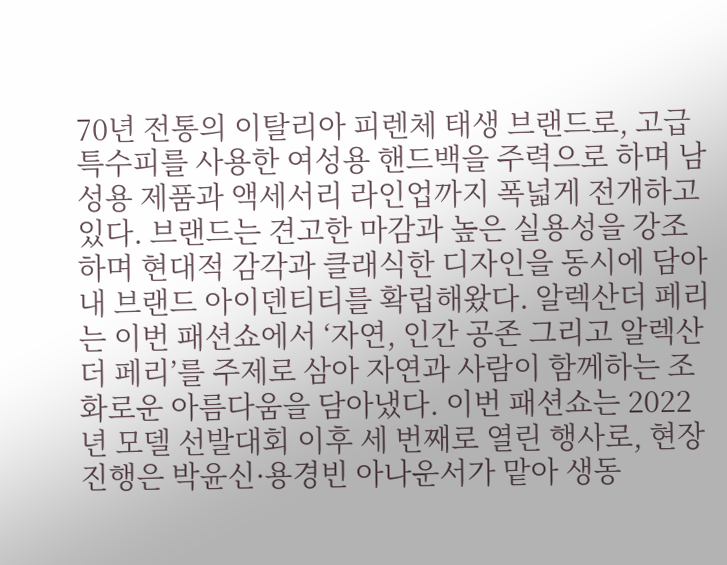70년 전통의 이탈리아 피렌체 태생 브랜드로, 고급 특수피를 사용한 여성용 핸드백을 주력으로 하며 남성용 제품과 액세서리 라인업까지 폭넓게 전개하고 있다. 브랜드는 견고한 마감과 높은 실용성을 강조하며 현대적 감각과 클래식한 디자인을 동시에 담아내 브랜드 아이덴티티를 확립해왔다. 알렉산더 페리는 이번 패션쇼에서 ‘자연, 인간 공존 그리고 알렉산더 페리’를 주제로 삼아 자연과 사람이 함께하는 조화로운 아름다움을 담아냈다. 이번 패션쇼는 2022년 모델 선발대회 이후 세 번째로 열린 행사로, 현장 진행은 박윤신·용경빈 아나운서가 맡아 생동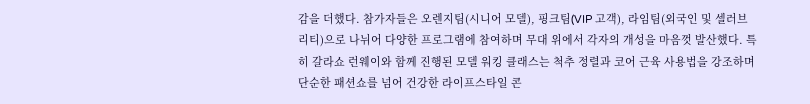감을 더했다. 참가자들은 오렌지팀(시니어 모델), 핑크팀(VIP 고객), 라임팀(외국인 및 셀러브리티)으로 나뉘어 다양한 프로그램에 참여하며 무대 위에서 각자의 개성을 마음껏 발산했다. 특히 갈라쇼 런웨이와 함께 진행된 모델 워킹 클래스는 척추 정렬과 코어 근육 사용법을 강조하며 단순한 패션쇼를 넘어 건강한 라이프스타일 콘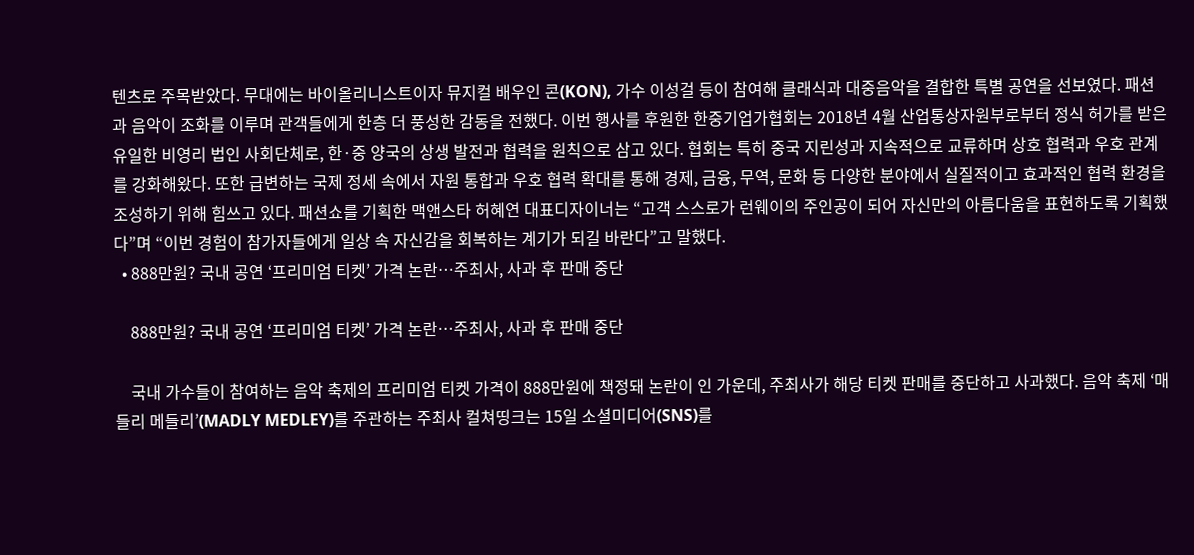텐츠로 주목받았다. 무대에는 바이올리니스트이자 뮤지컬 배우인 콘(KON), 가수 이성걸 등이 참여해 클래식과 대중음악을 결합한 특별 공연을 선보였다. 패션과 음악이 조화를 이루며 관객들에게 한층 더 풍성한 감동을 전했다. 이번 행사를 후원한 한중기업가협회는 2018년 4월 산업통상자원부로부터 정식 허가를 받은 유일한 비영리 법인 사회단체로, 한·중 양국의 상생 발전과 협력을 원칙으로 삼고 있다. 협회는 특히 중국 지린성과 지속적으로 교류하며 상호 협력과 우호 관계를 강화해왔다. 또한 급변하는 국제 정세 속에서 자원 통합과 우호 협력 확대를 통해 경제, 금융, 무역, 문화 등 다양한 분야에서 실질적이고 효과적인 협력 환경을 조성하기 위해 힘쓰고 있다. 패션쇼를 기획한 맥앤스타 허혜연 대표디자이너는 “고객 스스로가 런웨이의 주인공이 되어 자신만의 아름다움을 표현하도록 기획했다”며 “이번 경험이 참가자들에게 일상 속 자신감을 회복하는 계기가 되길 바란다”고 말했다.
  • 888만원? 국내 공연 ‘프리미엄 티켓’ 가격 논란…주최사, 사과 후 판매 중단

    888만원? 국내 공연 ‘프리미엄 티켓’ 가격 논란…주최사, 사과 후 판매 중단

    국내 가수들이 참여하는 음악 축제의 프리미엄 티켓 가격이 888만원에 책정돼 논란이 인 가운데, 주최사가 해당 티켓 판매를 중단하고 사과했다. 음악 축제 ‘매들리 메들리’(MADLY MEDLEY)를 주관하는 주최사 컬쳐띵크는 15일 소셜미디어(SNS)를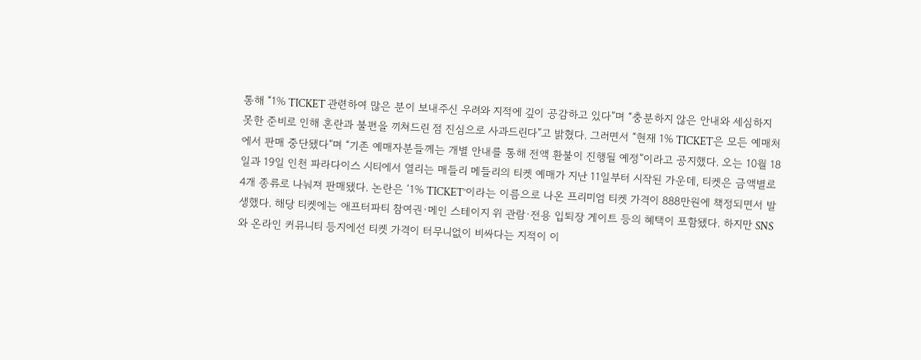통해 “1% TICKET 관련하여 많은 분이 보내주신 우려와 지적에 깊이 공감하고 있다”며 “충분하지 않은 안내와 세심하지 못한 준비로 인해 혼란과 불편을 끼쳐드린 점 진심으로 사과드린다”고 밝혔다. 그러면서 “현재 1% TICKET은 모든 예매처에서 판매 중단됐다”며 “기존 예매자분들께는 개별 안내를 통해 전액 환불이 진행될 예정”이라고 공지했다. 오는 10월 18일과 19일 인천 파라다이스 시티에서 열리는 매들리 메들리의 티켓 예매가 지난 11일부터 시작된 가운데, 티켓은 금액별로 4개 종류로 나눠져 판매됐다. 논란은 ‘1% TICKET’이라는 이름으로 나온 프리미엄 티켓 가격이 888만원에 책정되면서 발생했다. 해당 티켓에는 애프터파티 참여권·메인 스테이지 위 관람·전용 입퇴장 게이트 등의 혜택이 포함됐다. 하지만 SNS와 온라인 커뮤니티 등지에선 티켓 가격이 터무니없이 비싸다는 지적이 이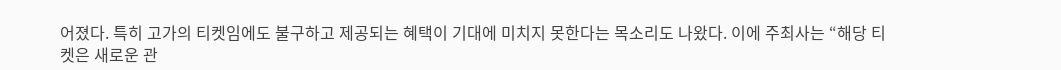어졌다. 특히 고가의 티켓임에도 불구하고 제공되는 혜택이 기대에 미치지 못한다는 목소리도 나왔다. 이에 주최사는 “해당 티켓은 새로운 관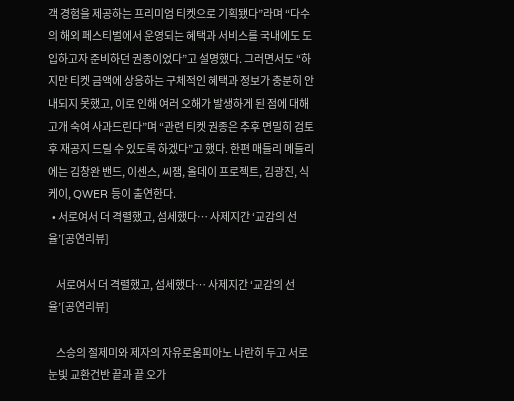객 경험을 제공하는 프리미엄 티켓으로 기획됐다”라며 “다수의 해외 페스티벌에서 운영되는 혜택과 서비스를 국내에도 도입하고자 준비하던 권종이었다”고 설명했다. 그러면서도 “하지만 티켓 금액에 상응하는 구체적인 혜택과 정보가 충분히 안내되지 못했고, 이로 인해 여러 오해가 발생하게 된 점에 대해 고개 숙여 사과드린다”며 “관련 티켓 권종은 추후 면밀히 검토 후 재공지 드릴 수 있도록 하겠다”고 했다. 한편 매들리 메들리에는 김창완 밴드, 이센스, 씨잼, 올데이 프로젝트, 김광진, 식케이, QWER 등이 출연한다.
  • 서로여서 더 격렬했고, 섬세했다… 사제지간 ‘교감의 선율’[공연리뷰]

    서로여서 더 격렬했고, 섬세했다… 사제지간 ‘교감의 선율’[공연리뷰]

    스승의 절제미와 제자의 자유로움피아노 나란히 두고 서로 눈빛 교환건반 끝과 끝 오가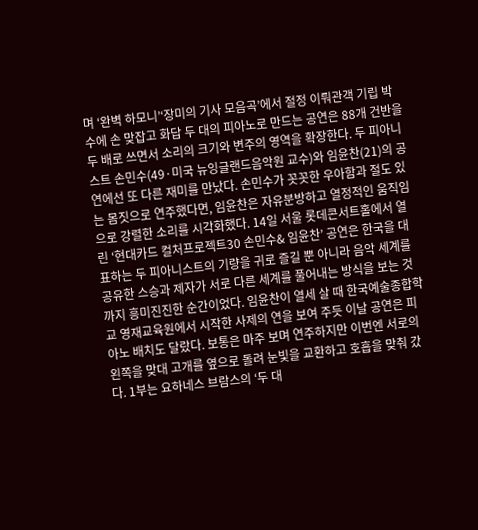며 ‘완벽 하모니’‘장미의 기사 모음곡’에서 절정 이뤄관객 기립 박수에 손 맞잡고 화답 두 대의 피아노로 만드는 공연은 88개 건반을 두 배로 쓰면서 소리의 크기와 변주의 영역을 확장한다. 두 피아니스트 손민수(49·미국 뉴잉글랜드음악원 교수)와 임윤찬(21)의 공연에선 또 다른 재미를 만났다. 손민수가 꼿꼿한 우아함과 절도 있는 몸짓으로 연주했다면, 임윤찬은 자유분방하고 열정적인 움직임으로 강렬한 소리를 시각화했다. 14일 서울 롯데콘서트홀에서 열린 ‘현대카드 컬처프로젝트30 손민수& 임윤찬’ 공연은 한국을 대표하는 두 피아니스트의 기량을 귀로 즐길 뿐 아니라 음악 세계를 공유한 스승과 제자가 서로 다른 세계를 풀어내는 방식을 보는 것까지 흥미진진한 순간이었다. 임윤찬이 열세 살 때 한국예술종합학교 영재교육원에서 시작한 사제의 연을 보여 주듯 이날 공연은 피아노 배치도 달랐다. 보통은 마주 보며 연주하지만 이번엔 서로의 왼쪽을 맞대 고개를 옆으로 돌려 눈빛을 교환하고 호흡을 맞춰 갔다. 1부는 요하네스 브람스의 ‘두 대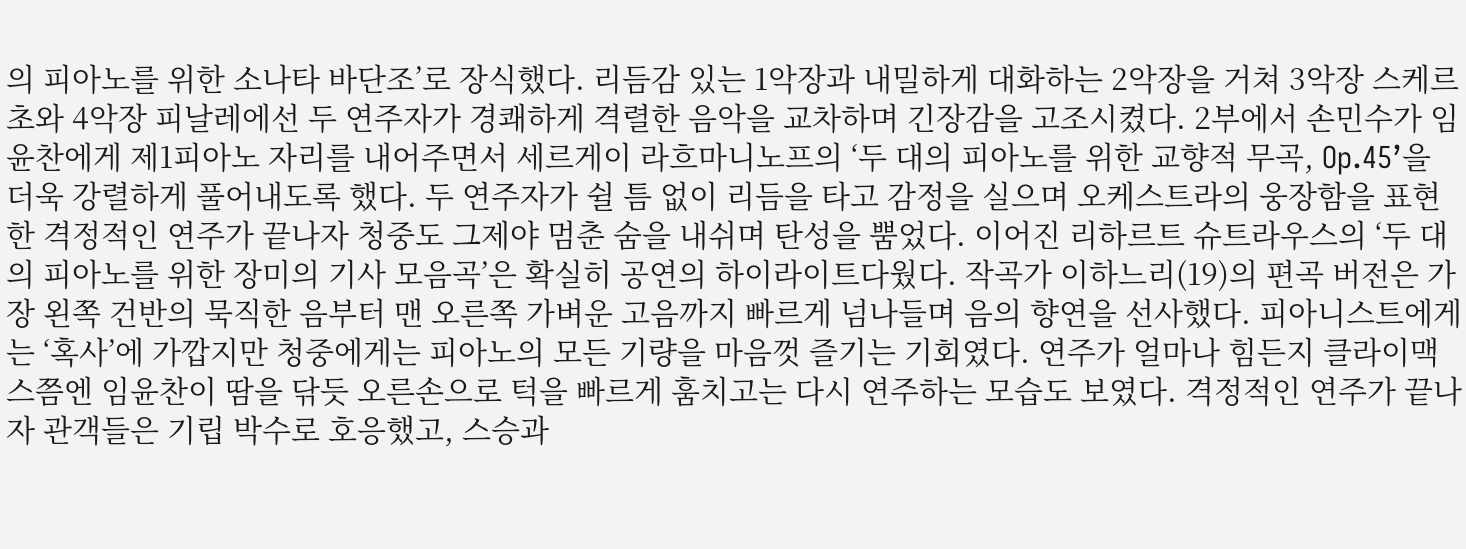의 피아노를 위한 소나타 바단조’로 장식했다. 리듬감 있는 1악장과 내밀하게 대화하는 2악장을 거쳐 3악장 스케르초와 4악장 피날레에선 두 연주자가 경쾌하게 격렬한 음악을 교차하며 긴장감을 고조시켰다. 2부에서 손민수가 임윤찬에게 제1피아노 자리를 내어주면서 세르게이 라흐마니노프의 ‘두 대의 피아노를 위한 교향적 무곡, Op.45’을 더욱 강렬하게 풀어내도록 했다. 두 연주자가 쉴 틈 없이 리듬을 타고 감정을 실으며 오케스트라의 웅장함을 표현한 격정적인 연주가 끝나자 청중도 그제야 멈춘 숨을 내쉬며 탄성을 뿜었다. 이어진 리하르트 슈트라우스의 ‘두 대의 피아노를 위한 장미의 기사 모음곡’은 확실히 공연의 하이라이트다웠다. 작곡가 이하느리(19)의 편곡 버전은 가장 왼쪽 건반의 묵직한 음부터 맨 오른쪽 가벼운 고음까지 빠르게 넘나들며 음의 향연을 선사했다. 피아니스트에게는 ‘혹사’에 가깝지만 청중에게는 피아노의 모든 기량을 마음껏 즐기는 기회였다. 연주가 얼마나 힘든지 클라이맥스쯤엔 임윤찬이 땀을 닦듯 오른손으로 턱을 빠르게 훔치고는 다시 연주하는 모습도 보였다. 격정적인 연주가 끝나자 관객들은 기립 박수로 호응했고, 스승과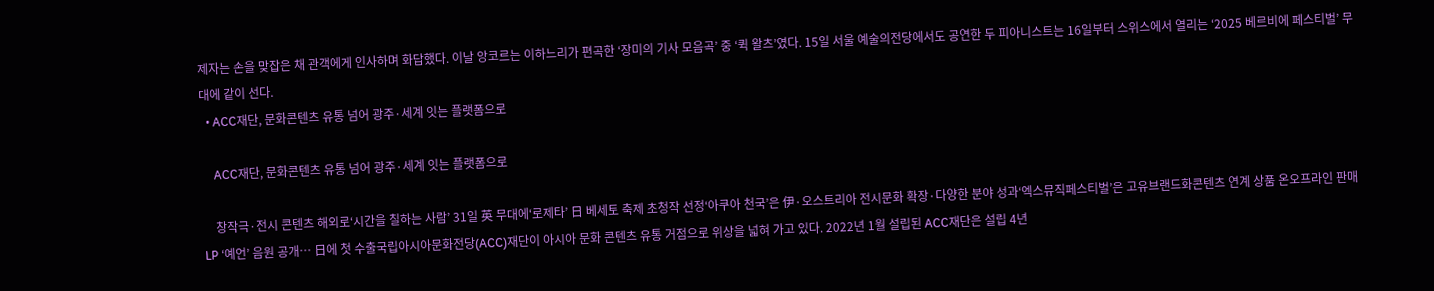제자는 손을 맞잡은 채 관객에게 인사하며 화답했다. 이날 앙코르는 이하느리가 편곡한 ‘장미의 기사 모음곡’ 중 ‘퀵 왈츠’였다. 15일 서울 예술의전당에서도 공연한 두 피아니스트는 16일부터 스위스에서 열리는 ‘2025 베르비에 페스티벌’ 무대에 같이 선다.
  • ACC재단, 문화콘텐츠 유통 넘어 광주·세계 잇는 플랫폼으로

    ACC재단, 문화콘텐츠 유통 넘어 광주·세계 잇는 플랫폼으로

    창작극·전시 콘텐츠 해외로‘시간을 칠하는 사람’ 31일 英 무대에‘로제타’ 日 베세토 축제 초청작 선정‘아쿠아 천국’은 伊·오스트리아 전시문화 확장·다양한 분야 성과‘엑스뮤직페스티벌’은 고유브랜드화콘텐츠 연계 상품 온오프라인 판매LP ‘예언’ 음원 공개… 日에 첫 수출국립아시아문화전당(ACC)재단이 아시아 문화 콘텐츠 유통 거점으로 위상을 넓혀 가고 있다. 2022년 1월 설립된 ACC재단은 설립 4년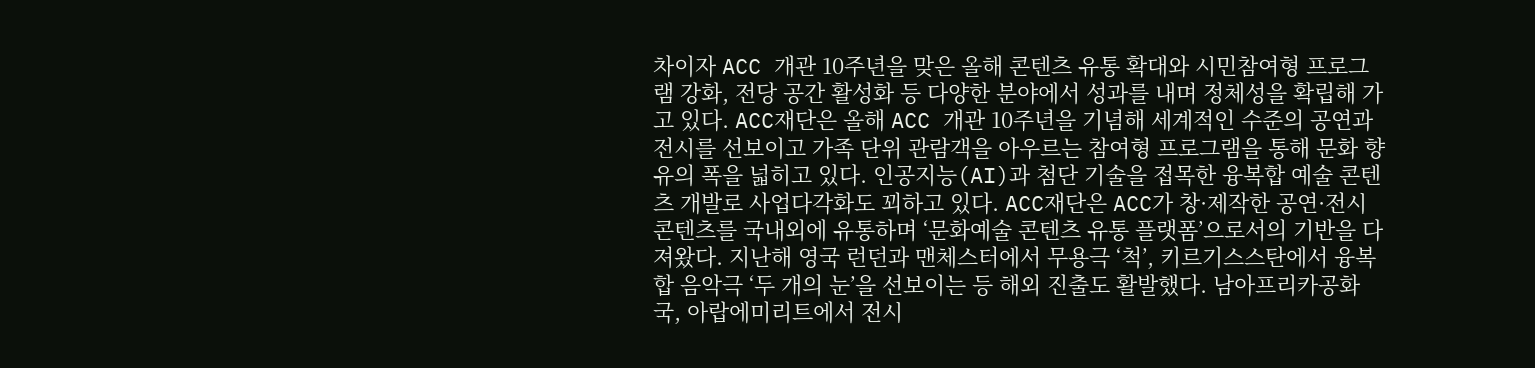차이자 ACC 개관 10주년을 맞은 올해 콘텐츠 유통 확대와 시민참여형 프로그램 강화, 전당 공간 활성화 등 다양한 분야에서 성과를 내며 정체성을 확립해 가고 있다. ACC재단은 올해 ACC 개관 10주년을 기념해 세계적인 수준의 공연과 전시를 선보이고 가족 단위 관람객을 아우르는 참여형 프로그램을 통해 문화 향유의 폭을 넓히고 있다. 인공지능(AI)과 첨단 기술을 접목한 융복합 예술 콘텐츠 개발로 사업다각화도 꾀하고 있다. ACC재단은 ACC가 창·제작한 공연·전시 콘텐츠를 국내외에 유통하며 ‘문화예술 콘텐츠 유통 플랫폼’으로서의 기반을 다져왔다. 지난해 영국 런던과 맨체스터에서 무용극 ‘척’, 키르기스스탄에서 융복합 음악극 ‘두 개의 눈’을 선보이는 등 해외 진출도 활발했다. 남아프리카공화국, 아랍에미리트에서 전시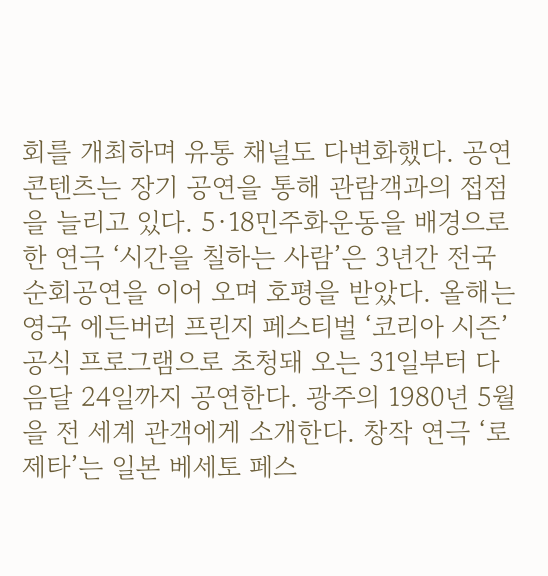회를 개최하며 유통 채널도 다변화했다. 공연 콘텐츠는 장기 공연을 통해 관람객과의 접점을 늘리고 있다. 5·18민주화운동을 배경으로 한 연극 ‘시간을 칠하는 사람’은 3년간 전국 순회공연을 이어 오며 호평을 받았다. 올해는 영국 에든버러 프린지 페스티벌 ‘코리아 시즌’ 공식 프로그램으로 초청돼 오는 31일부터 다음달 24일까지 공연한다. 광주의 1980년 5월을 전 세계 관객에게 소개한다. 창작 연극 ‘로제타’는 일본 베세토 페스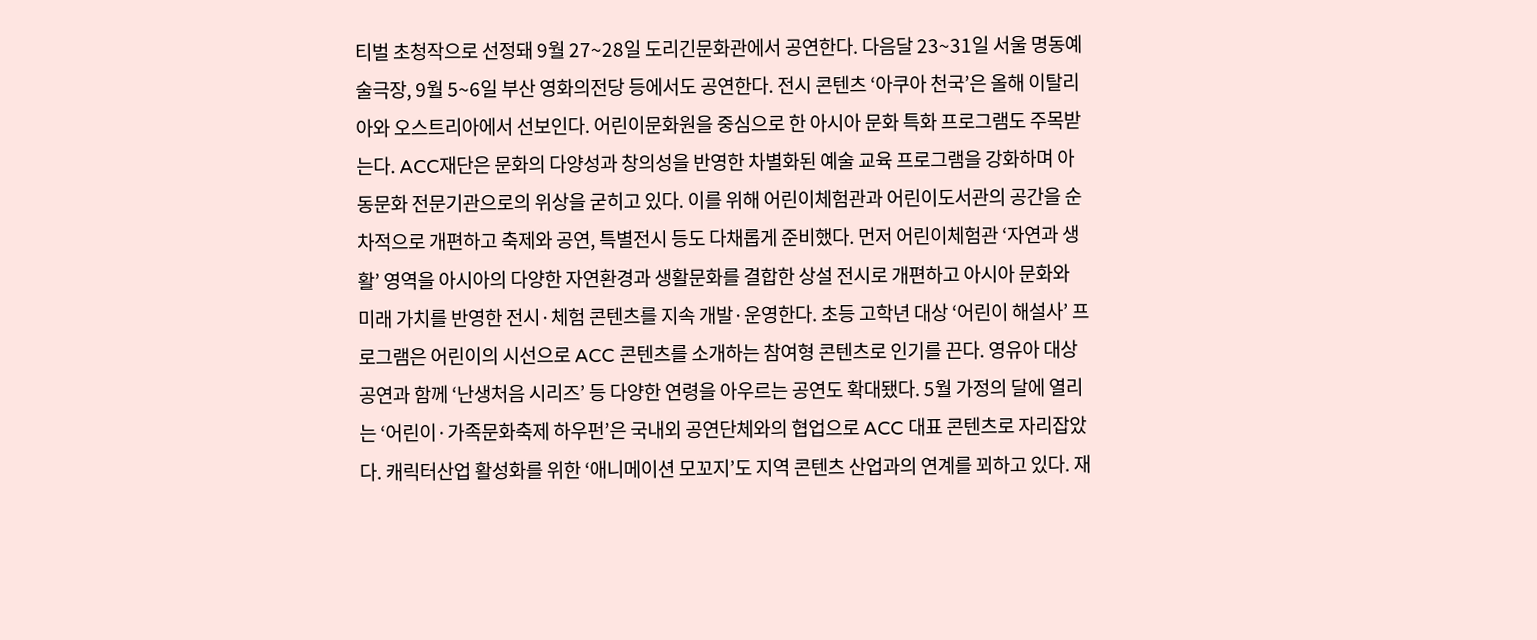티벌 초청작으로 선정돼 9월 27~28일 도리긴문화관에서 공연한다. 다음달 23~31일 서울 명동예술극장, 9월 5~6일 부산 영화의전당 등에서도 공연한다. 전시 콘텐츠 ‘아쿠아 천국’은 올해 이탈리아와 오스트리아에서 선보인다. 어린이문화원을 중심으로 한 아시아 문화 특화 프로그램도 주목받는다. ACC재단은 문화의 다양성과 창의성을 반영한 차별화된 예술 교육 프로그램을 강화하며 아동문화 전문기관으로의 위상을 굳히고 있다. 이를 위해 어린이체험관과 어린이도서관의 공간을 순차적으로 개편하고 축제와 공연, 특별전시 등도 다채롭게 준비했다. 먼저 어린이체험관 ‘자연과 생활’ 영역을 아시아의 다양한 자연환경과 생활문화를 결합한 상설 전시로 개편하고 아시아 문화와 미래 가치를 반영한 전시·체험 콘텐츠를 지속 개발·운영한다. 초등 고학년 대상 ‘어린이 해설사’ 프로그램은 어린이의 시선으로 ACC 콘텐츠를 소개하는 참여형 콘텐츠로 인기를 끈다. 영유아 대상 공연과 함께 ‘난생처음 시리즈’ 등 다양한 연령을 아우르는 공연도 확대됐다. 5월 가정의 달에 열리는 ‘어린이·가족문화축제 하우펀’은 국내외 공연단체와의 협업으로 ACC 대표 콘텐츠로 자리잡았다. 캐릭터산업 활성화를 위한 ‘애니메이션 모꼬지’도 지역 콘텐츠 산업과의 연계를 꾀하고 있다. 재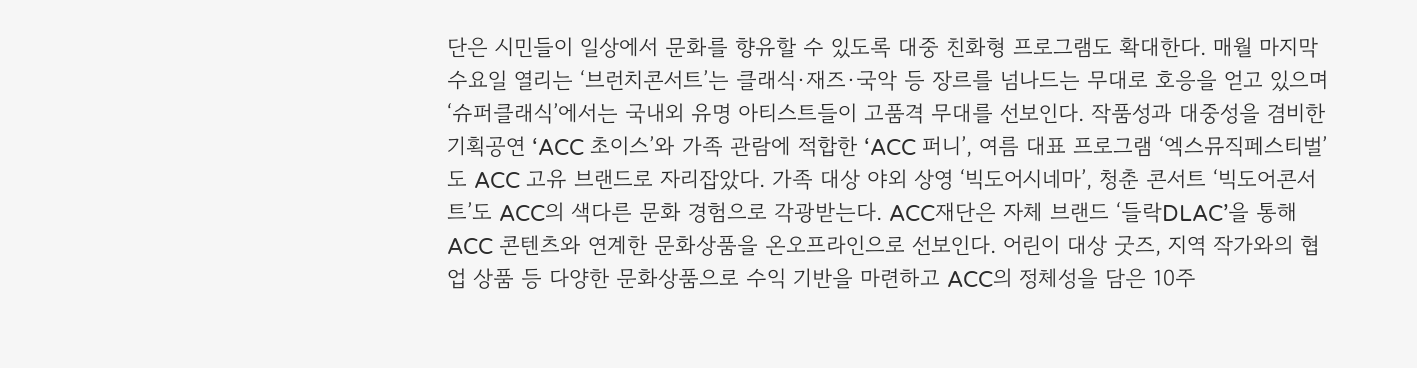단은 시민들이 일상에서 문화를 향유할 수 있도록 대중 친화형 프로그램도 확대한다. 매월 마지막 수요일 열리는 ‘브런치콘서트’는 클래식·재즈·국악 등 장르를 넘나드는 무대로 호응을 얻고 있으며 ‘슈퍼클래식’에서는 국내외 유명 아티스트들이 고품격 무대를 선보인다. 작품성과 대중성을 겸비한 기획공연 ‘ACC 초이스’와 가족 관람에 적합한 ‘ACC 퍼니’, 여름 대표 프로그램 ‘엑스뮤직페스티벌’도 ACC 고유 브랜드로 자리잡았다. 가족 대상 야외 상영 ‘빅도어시네마’, 청춘 콘서트 ‘빅도어콘서트’도 ACC의 색다른 문화 경험으로 각광받는다. ACC재단은 자체 브랜드 ‘들락DLAC’을 통해 ACC 콘텐츠와 연계한 문화상품을 온오프라인으로 선보인다. 어린이 대상 굿즈, 지역 작가와의 협업 상품 등 다양한 문화상품으로 수익 기반을 마련하고 ACC의 정체성을 담은 10주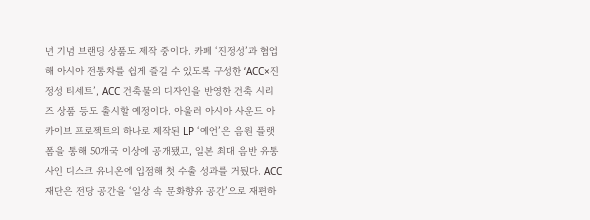년 기념 브랜딩 상품도 제작 중이다. 카페 ‘진정성’과 협업해 아시아 전통차를 쉽게 즐길 수 있도록 구성한 ‘ACC×진정성 티세트’, ACC 건축물의 디자인을 반영한 건축 시리즈 상품 등도 출시할 예정이다. 아울러 아시아 사운드 아카이브 프로젝트의 하나로 제작된 LP ‘예언’은 음원 플랫폼을 통해 50개국 이상에 공개됐고, 일본 최대 음반 유통사인 디스크 유니온에 입점해 첫 수출 성과를 거뒀다. ACC재단은 전당 공간을 ‘일상 속 문화향유 공간’으로 재편하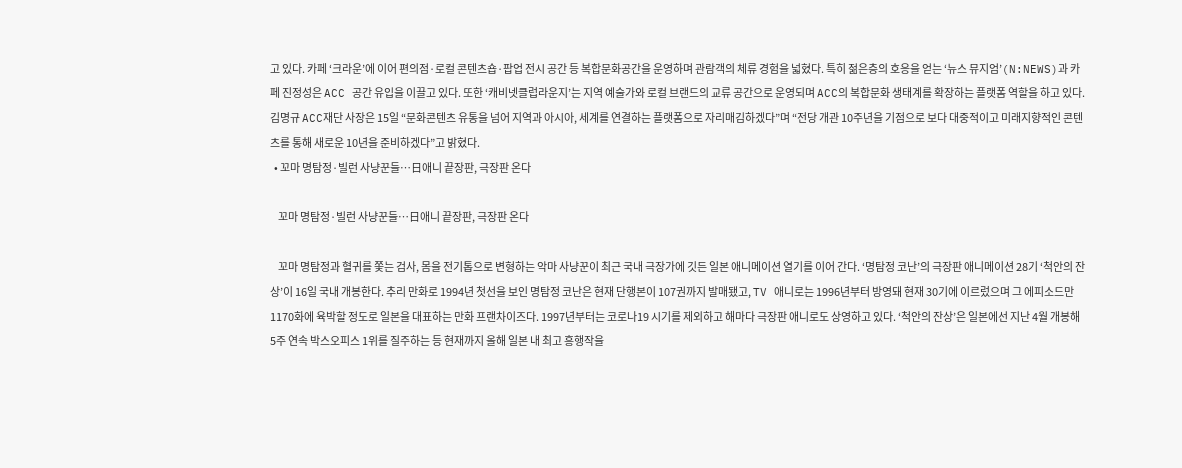고 있다. 카페 ‘크라운’에 이어 편의점·로컬 콘텐츠숍·팝업 전시 공간 등 복합문화공간을 운영하며 관람객의 체류 경험을 넓혔다. 특히 젊은층의 호응을 얻는 ‘뉴스 뮤지엄’(N:NEWS)과 카페 진정성은 ACC 공간 유입을 이끌고 있다. 또한 ‘캐비넷클럽라운지’는 지역 예술가와 로컬 브랜드의 교류 공간으로 운영되며 ACC의 복합문화 생태계를 확장하는 플랫폼 역할을 하고 있다. 김명규 ACC재단 사장은 15일 “문화콘텐츠 유통을 넘어 지역과 아시아, 세계를 연결하는 플랫폼으로 자리매김하겠다”며 “전당 개관 10주년을 기점으로 보다 대중적이고 미래지향적인 콘텐츠를 통해 새로운 10년을 준비하겠다”고 밝혔다.
  • 꼬마 명탐정·빌런 사냥꾼들…日애니 끝장판, 극장판 온다

    꼬마 명탐정·빌런 사냥꾼들…日애니 끝장판, 극장판 온다

    꼬마 명탐정과 혈귀를 쫓는 검사, 몸을 전기톱으로 변형하는 악마 사냥꾼이 최근 국내 극장가에 깃든 일본 애니메이션 열기를 이어 간다. ‘명탐정 코난’의 극장판 애니메이션 28기 ‘척안의 잔상’이 16일 국내 개봉한다. 추리 만화로 1994년 첫선을 보인 명탐정 코난은 현재 단행본이 107권까지 발매됐고, TV 애니로는 1996년부터 방영돼 현재 30기에 이르렀으며 그 에피소드만 1170화에 육박할 정도로 일본을 대표하는 만화 프랜차이즈다. 1997년부터는 코로나19 시기를 제외하고 해마다 극장판 애니로도 상영하고 있다. ‘척안의 잔상’은 일본에선 지난 4월 개봉해 5주 연속 박스오피스 1위를 질주하는 등 현재까지 올해 일본 내 최고 흥행작을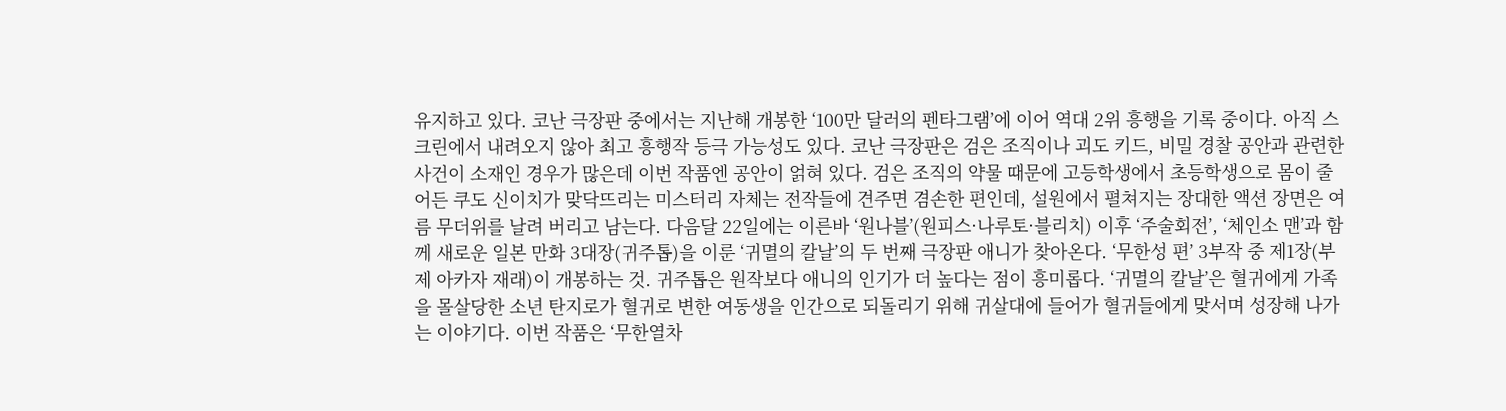유지하고 있다. 코난 극장판 중에서는 지난해 개봉한 ‘100만 달러의 펜타그램’에 이어 역대 2위 흥행을 기록 중이다. 아직 스크린에서 내려오지 않아 최고 흥행작 등극 가능성도 있다. 코난 극장판은 검은 조직이나 괴도 키드, 비밀 경찰 공안과 관련한 사건이 소재인 경우가 많은데 이번 작품엔 공안이 얽혀 있다. 검은 조직의 약물 때문에 고등학생에서 초등학생으로 몸이 줄어든 쿠도 신이치가 맞닥뜨리는 미스터리 자체는 전작들에 견주면 겸손한 편인데, 설원에서 펼쳐지는 장대한 액션 장면은 여름 무더위를 날려 버리고 남는다. 다음달 22일에는 이른바 ‘원나블’(원피스·나루토·블리치) 이후 ‘주술회전’, ‘체인소 맨’과 함께 새로운 일본 만화 3대장(귀주톱)을 이룬 ‘귀멸의 칼날’의 두 번째 극장판 애니가 찾아온다. ‘무한성 편’ 3부작 중 제1장(부제 아카자 재래)이 개봉하는 것. 귀주톱은 원작보다 애니의 인기가 더 높다는 점이 흥미롭다. ‘귀멸의 칼날’은 혈귀에게 가족을 몰살당한 소년 탄지로가 혈귀로 변한 여동생을 인간으로 되돌리기 위해 귀살대에 들어가 혈귀들에게 맞서며 성장해 나가는 이야기다. 이번 작품은 ‘무한열차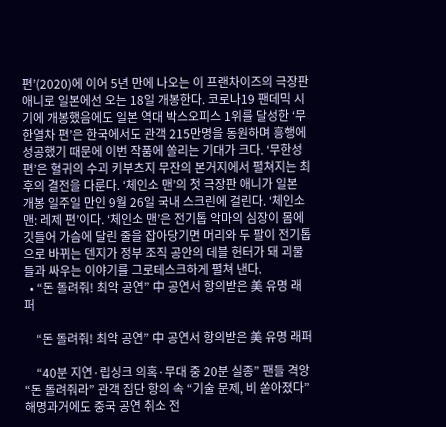편’(2020)에 이어 5년 만에 나오는 이 프랜차이즈의 극장판 애니로 일본에선 오는 18일 개봉한다. 코로나19 팬데믹 시기에 개봉했음에도 일본 역대 박스오피스 1위를 달성한 ‘무한열차 편’은 한국에서도 관객 215만명을 동원하며 흥행에 성공했기 때문에 이번 작품에 쏠리는 기대가 크다. ‘무한성 편’은 혈귀의 수괴 키부츠지 무잔의 본거지에서 펼쳐지는 최후의 결전을 다룬다. ‘체인소 맨’의 첫 극장판 애니가 일본 개봉 일주일 만인 9월 26일 국내 스크린에 걸린다. ‘체인소 맨: 레제 편’이다. ‘체인소 맨’은 전기톱 악마의 심장이 몸에 깃들어 가슴에 달린 줄을 잡아당기면 머리와 두 팔이 전기톱으로 바뀌는 덴지가 정부 조직 공안의 데블 헌터가 돼 괴물들과 싸우는 이야기를 그로테스크하게 펼쳐 낸다.
  • “돈 돌려줘! 최악 공연” 中 공연서 항의받은 美 유명 래퍼

    “돈 돌려줘! 최악 공연” 中 공연서 항의받은 美 유명 래퍼

    “40분 지연·립싱크 의혹·무대 중 20분 실종” 팬들 격앙“돈 돌려줘라” 관객 집단 항의 속 “기술 문제, 비 쏟아졌다” 해명과거에도 중국 공연 취소 전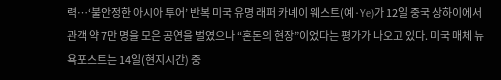력…‘불안정한 아시아 투어’ 반복 미국 유명 래퍼 카녜이 웨스트(예·Ye)가 12일 중국 상하이에서 관객 약 7만 명을 모은 공연을 벌였으나 “혼돈의 현장”이었다는 평가가 나오고 있다. 미국 매체 뉴욕포스트는 14일(현지시간) 중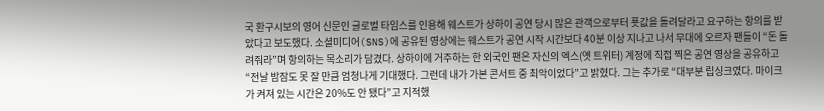국 환구시보의 영어 신문인 글로벌 타임스를 인용해 웨스트가 상하이 공연 당시 많은 관객으로부터 푯값을 돌려달라고 요구하는 항의를 받았다고 보도했다. 소셜미디어(SNS)에 공유된 영상에는 웨스트가 공연 시작 시간보다 40분 이상 지나고 나서 무대에 오르자 팬들이 “돈 돌려줘라”며 항의하는 목소리가 담겼다. 상하이에 거주하는 한 외국인 팬은 자신의 엑스(옛 트위터) 계정에 직접 찍은 공연 영상을 공유하고 “전날 밤잠도 못 잘 만큼 엄청나게 기대했다. 그런데 내가 가본 콘서트 중 최악이었다”고 밝혔다. 그는 추가로 “대부분 립싱크였다. 마이크가 켜져 있는 시간은 20%도 안 됐다”고 지적했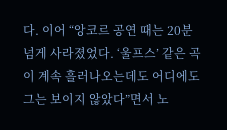다. 이어 “앙코르 공연 때는 20분 넘게 사라졌었다. ‘울프스’ 같은 곡이 계속 흘러나오는데도 어디에도 그는 보이지 않았다”면서 노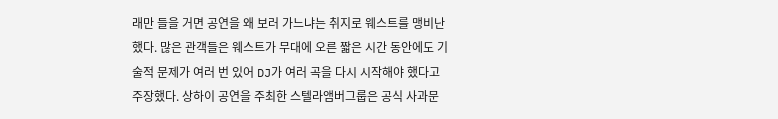래만 들을 거면 공연을 왜 보러 가느냐는 취지로 웨스트를 맹비난했다. 많은 관객들은 웨스트가 무대에 오른 짧은 시간 동안에도 기술적 문제가 여러 번 있어 DJ가 여러 곡을 다시 시작해야 했다고 주장했다. 상하이 공연을 주최한 스텔라앰버그룹은 공식 사과문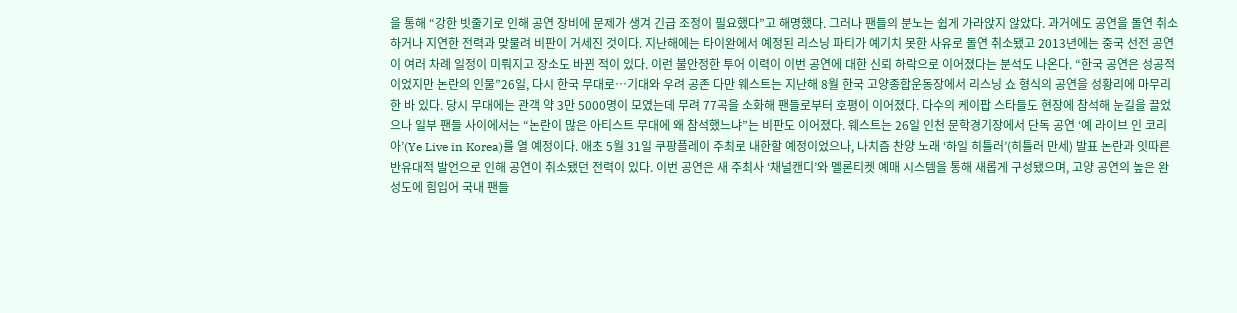을 통해 “강한 빗줄기로 인해 공연 장비에 문제가 생겨 긴급 조정이 필요했다”고 해명했다. 그러나 팬들의 분노는 쉽게 가라앉지 않았다. 과거에도 공연을 돌연 취소하거나 지연한 전력과 맞물려 비판이 거세진 것이다. 지난해에는 타이완에서 예정된 리스닝 파티가 예기치 못한 사유로 돌연 취소됐고 2013년에는 중국 선전 공연이 여러 차례 일정이 미뤄지고 장소도 바뀐 적이 있다. 이런 불안정한 투어 이력이 이번 공연에 대한 신뢰 하락으로 이어졌다는 분석도 나온다. “한국 공연은 성공적이었지만 논란의 인물”26일, 다시 한국 무대로…기대와 우려 공존 다만 웨스트는 지난해 8월 한국 고양종합운동장에서 리스닝 쇼 형식의 공연을 성황리에 마무리한 바 있다. 당시 무대에는 관객 약 3만 5000명이 모였는데 무려 77곡을 소화해 팬들로부터 호평이 이어졌다. 다수의 케이팝 스타들도 현장에 참석해 눈길을 끌었으나 일부 팬들 사이에서는 “논란이 많은 아티스트 무대에 왜 참석했느냐”는 비판도 이어졌다. 웨스트는 26일 인천 문학경기장에서 단독 공연 ‘예 라이브 인 코리아’(Ye Live in Korea)를 열 예정이다. 애초 5월 31일 쿠팡플레이 주최로 내한할 예정이었으나, 나치즘 찬양 노래 ‘하일 히틀러’(히틀러 만세) 발표 논란과 잇따른 반유대적 발언으로 인해 공연이 취소됐던 전력이 있다. 이번 공연은 새 주최사 ‘채널캔디’와 멜론티켓 예매 시스템을 통해 새롭게 구성됐으며, 고양 공연의 높은 완성도에 힘입어 국내 팬들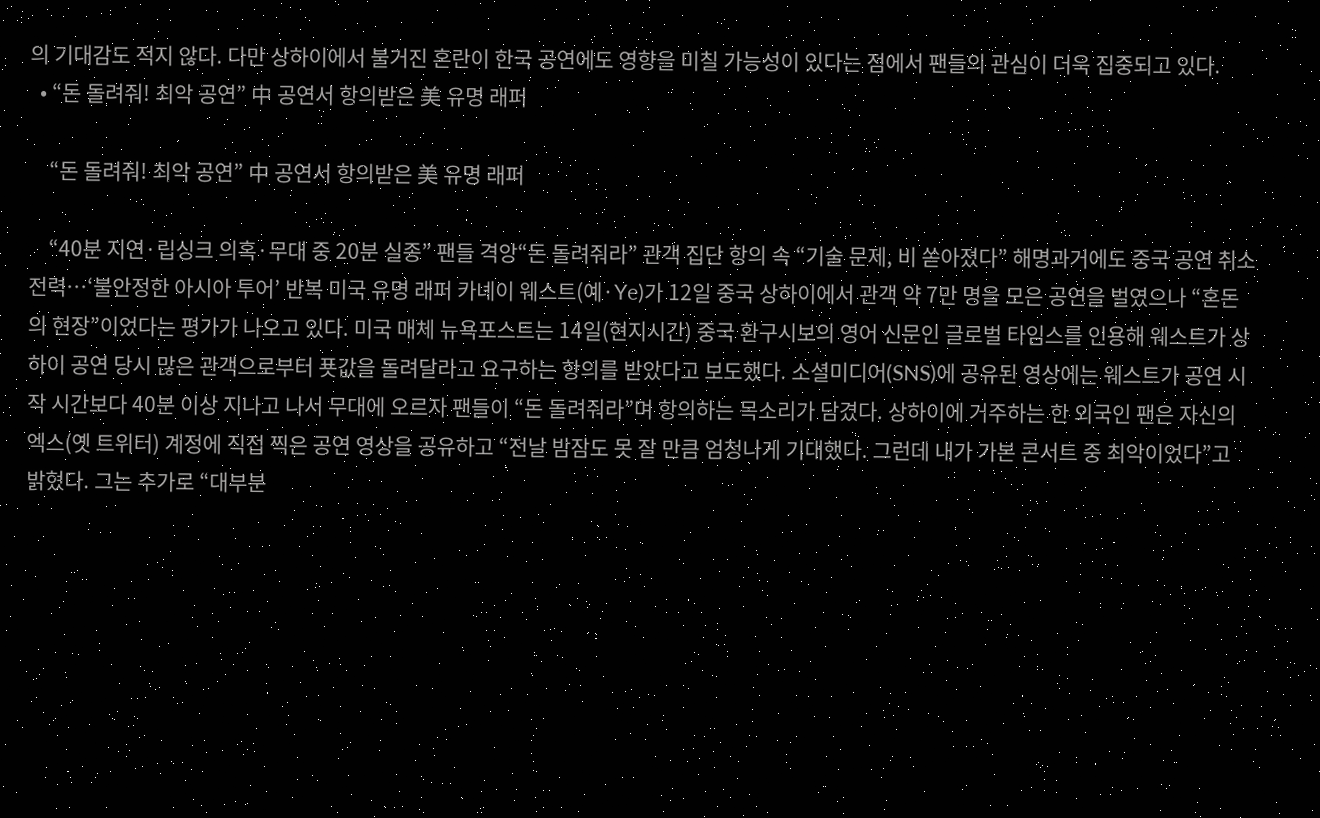의 기대감도 적지 않다. 다만 상하이에서 불거진 혼란이 한국 공연에도 영향을 미칠 가능성이 있다는 점에서 팬들의 관심이 더욱 집중되고 있다.
  • “돈 돌려줘! 최악 공연” 中 공연서 항의받은 美 유명 래퍼

    “돈 돌려줘! 최악 공연” 中 공연서 항의받은 美 유명 래퍼

    “40분 지연·립싱크 의혹·무대 중 20분 실종” 팬들 격앙“돈 돌려줘라” 관객 집단 항의 속 “기술 문제, 비 쏟아졌다” 해명과거에도 중국 공연 취소 전력…‘불안정한 아시아 투어’ 반복 미국 유명 래퍼 카녜이 웨스트(예·Ye)가 12일 중국 상하이에서 관객 약 7만 명을 모은 공연을 벌였으나 “혼돈의 현장”이었다는 평가가 나오고 있다. 미국 매체 뉴욕포스트는 14일(현지시간) 중국 환구시보의 영어 신문인 글로벌 타임스를 인용해 웨스트가 상하이 공연 당시 많은 관객으로부터 푯값을 돌려달라고 요구하는 항의를 받았다고 보도했다. 소셜미디어(SNS)에 공유된 영상에는 웨스트가 공연 시작 시간보다 40분 이상 지나고 나서 무대에 오르자 팬들이 “돈 돌려줘라”며 항의하는 목소리가 담겼다. 상하이에 거주하는 한 외국인 팬은 자신의 엑스(옛 트위터) 계정에 직접 찍은 공연 영상을 공유하고 “전날 밤잠도 못 잘 만큼 엄청나게 기대했다. 그런데 내가 가본 콘서트 중 최악이었다”고 밝혔다. 그는 추가로 “대부분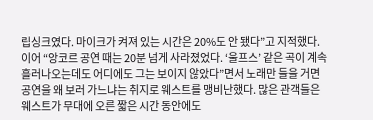립싱크였다. 마이크가 켜져 있는 시간은 20%도 안 됐다”고 지적했다. 이어 “앙코르 공연 때는 20분 넘게 사라졌었다. ‘울프스’ 같은 곡이 계속 흘러나오는데도 어디에도 그는 보이지 않았다”면서 노래만 들을 거면 공연을 왜 보러 가느냐는 취지로 웨스트를 맹비난했다. 많은 관객들은 웨스트가 무대에 오른 짧은 시간 동안에도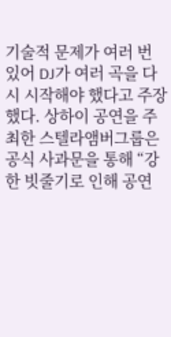기술적 문제가 여러 번 있어 DJ가 여러 곡을 다시 시작해야 했다고 주장했다. 상하이 공연을 주최한 스텔라앰버그룹은 공식 사과문을 통해 “강한 빗줄기로 인해 공연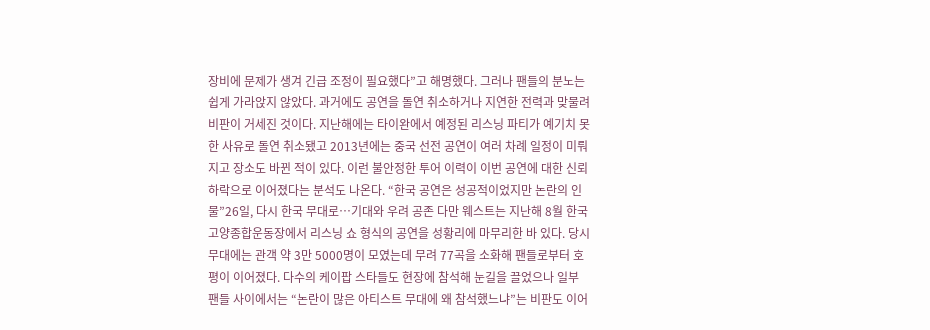장비에 문제가 생겨 긴급 조정이 필요했다”고 해명했다. 그러나 팬들의 분노는 쉽게 가라앉지 않았다. 과거에도 공연을 돌연 취소하거나 지연한 전력과 맞물려 비판이 거세진 것이다. 지난해에는 타이완에서 예정된 리스닝 파티가 예기치 못한 사유로 돌연 취소됐고 2013년에는 중국 선전 공연이 여러 차례 일정이 미뤄지고 장소도 바뀐 적이 있다. 이런 불안정한 투어 이력이 이번 공연에 대한 신뢰 하락으로 이어졌다는 분석도 나온다. “한국 공연은 성공적이었지만 논란의 인물”26일, 다시 한국 무대로…기대와 우려 공존 다만 웨스트는 지난해 8월 한국 고양종합운동장에서 리스닝 쇼 형식의 공연을 성황리에 마무리한 바 있다. 당시 무대에는 관객 약 3만 5000명이 모였는데 무려 77곡을 소화해 팬들로부터 호평이 이어졌다. 다수의 케이팝 스타들도 현장에 참석해 눈길을 끌었으나 일부 팬들 사이에서는 “논란이 많은 아티스트 무대에 왜 참석했느냐”는 비판도 이어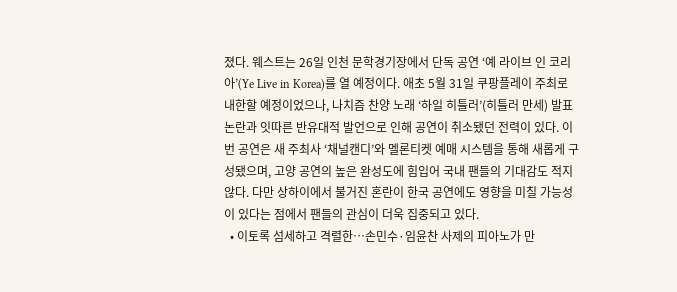졌다. 웨스트는 26일 인천 문학경기장에서 단독 공연 ‘예 라이브 인 코리아’(Ye Live in Korea)를 열 예정이다. 애초 5월 31일 쿠팡플레이 주최로 내한할 예정이었으나, 나치즘 찬양 노래 ‘하일 히틀러’(히틀러 만세) 발표 논란과 잇따른 반유대적 발언으로 인해 공연이 취소됐던 전력이 있다. 이번 공연은 새 주최사 ‘채널캔디’와 멜론티켓 예매 시스템을 통해 새롭게 구성됐으며, 고양 공연의 높은 완성도에 힘입어 국내 팬들의 기대감도 적지 않다. 다만 상하이에서 불거진 혼란이 한국 공연에도 영향을 미칠 가능성이 있다는 점에서 팬들의 관심이 더욱 집중되고 있다.
  • 이토록 섬세하고 격렬한…손민수·임윤찬 사제의 피아노가 만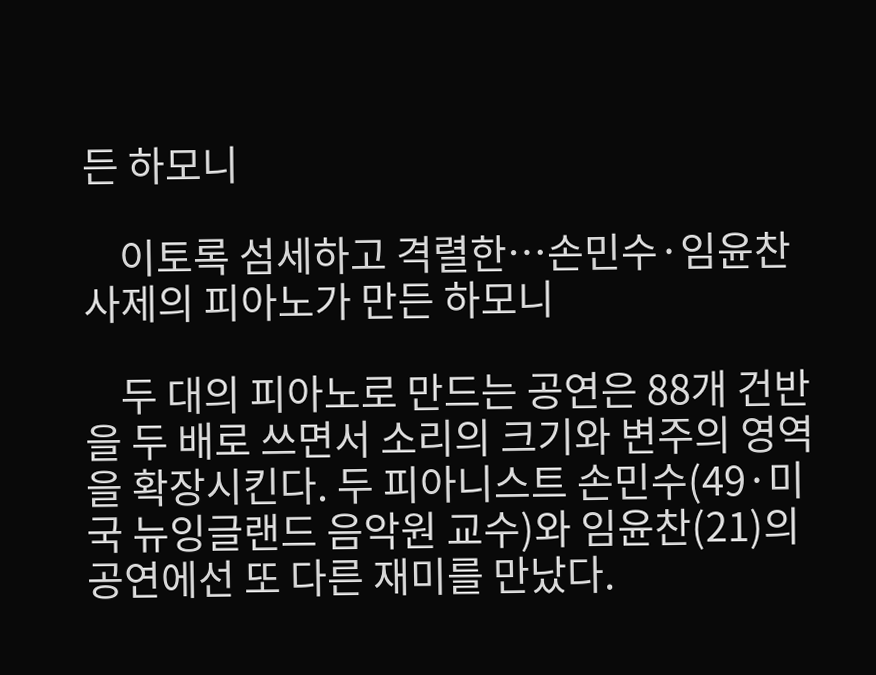든 하모니

    이토록 섬세하고 격렬한…손민수·임윤찬 사제의 피아노가 만든 하모니

    두 대의 피아노로 만드는 공연은 88개 건반을 두 배로 쓰면서 소리의 크기와 변주의 영역을 확장시킨다. 두 피아니스트 손민수(49·미국 뉴잉글랜드 음악원 교수)와 임윤찬(21)의 공연에선 또 다른 재미를 만났다.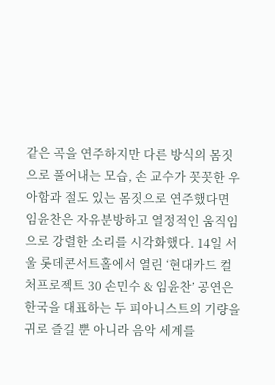같은 곡을 연주하지만 다른 방식의 몸짓으로 풀어내는 모습, 손 교수가 꼿꼿한 우아함과 절도 있는 몸짓으로 연주했다면 임윤찬은 자유분방하고 열정적인 움직임으로 강렬한 소리를 시각화했다. 14일 서울 롯데콘서트홀에서 열린 ‘현대카드 컬처프로젝트 30 손민수 & 임윤찬’ 공연은 한국을 대표하는 두 피아니스트의 기량을 귀로 즐길 뿐 아니라 음악 세계를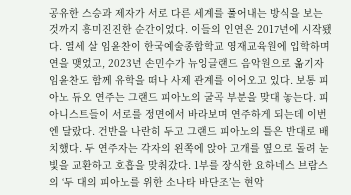공유한 스승과 제자가 서로 다른 세계를 풀어내는 방식을 보는 것까지 흥미진진한 순간이었다. 이들의 인연은 2017년에 시작됐다. 열세 살 임윤찬이 한국예술종합학교 영재교육원에 입학하며 연을 맺었고, 2023년 손민수가 뉴잉글랜드 음악원으로 옮기자 임윤찬도 함께 유학을 떠나 사제 관계를 이어오고 있다. 보통 피아노 듀오 연주는 그랜드 피아노의 굴곡 부분을 맞대 놓는다. 피아니스트들이 서로를 정면에서 바라보며 연주하게 되는데 이번엔 달랐다. 건반을 나란히 두고 그랜드 피아노의 틀은 반대로 배치했다. 두 연주자는 각자의 왼쪽에 앉아 고개를 옆으로 돌려 눈빛을 교환하고 호흡을 맞춰갔다. 1부를 장식한 요하네스 브람스의 ‘두 대의 피아노를 위한 소나타 바단조’는 현악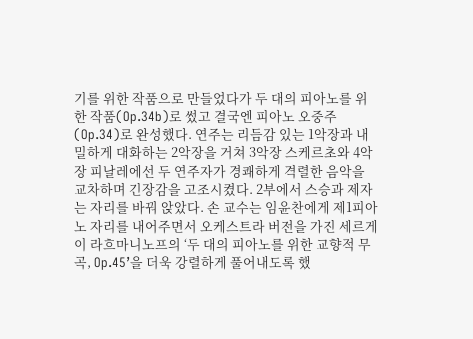기를 위한 작품으로 만들었다가 두 대의 피아노를 위한 작품(Op.34b)로 썼고 결국엔 피아노 오중주(Op.34)로 완성했다. 연주는 리듬감 있는 1악장과 내밀하게 대화하는 2악장을 거쳐 3악장 스케르초와 4악장 피날레에선 두 연주자가 경쾌하게 격렬한 음악을 교차하며 긴장감을 고조시켰다. 2부에서 스승과 제자는 자리를 바꿔 앉았다. 손 교수는 임윤찬에게 제1피아노 자리를 내어주면서 오케스트라 버전을 가진 세르게이 라흐마니노프의 ‘두 대의 피아노를 위한 교향적 무곡, Op.45’을 더욱 강렬하게 풀어내도록 했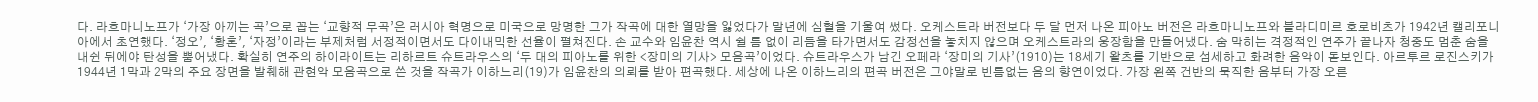다. 라흐마니노프가 ‘가장 아끼는 곡’으로 꼽는 ‘교향적 무곡’은 러시아 혁명으로 미국으로 망명한 그가 작곡에 대한 열망을 잃었다가 말년에 심혈을 기울여 썼다. 오케스트라 버전보다 두 달 먼저 나온 피아노 버전은 라흐마니노프와 블라디미르 호로비츠가 1942년 캘리포니아에서 초연했다. ‘정오’, ‘황혼’, ‘자정’이라는 부제처럼 서정적이면서도 다이내믹한 선율이 펼쳐진다. 손 교수와 임윤찬 역시 쉴 틈 없이 리듬을 타가면서도 감정선을 놓치지 않으며 오케스트라의 웅장함을 만들어냈다. 숨 막히는 격정적인 연주가 끝나자 청중도 멈춘 숨을 내쉰 뒤에야 탄성을 뿜어냈다. 확실히 연주의 하이라이트는 리하르트 슈트라우스의 ‘두 대의 피아노를 위한 <장미의 기사> 모음곡’이었다. 슈트라우스가 남긴 오페라 ‘장미의 기사’(1910)는 18세기 왈츠를 기반으로 섬세하고 화려한 음악이 돋보인다. 아르투르 로진스키가 1944년 1막과 2막의 주요 장면을 발췌해 관현악 모음곡으로 쓴 것을 작곡가 이하느리(19)가 임윤찬의 의뢰를 받아 편곡했다. 세상에 나온 이하느리의 편곡 버전은 그야말로 빈틈없는 음의 향연이었다. 가장 왼쪽 건반의 묵직한 음부터 가장 오른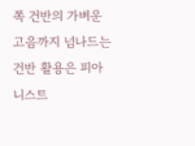쪽 건반의 가벼운 고음까지 넘나드는 건반 활용은 피아니스트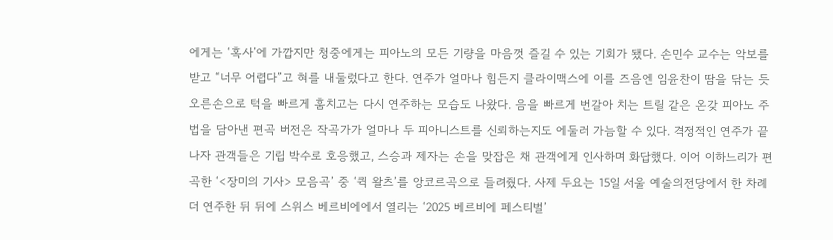에게는 ‘혹사’에 가깝지만 청중에게는 피아노의 모든 기량을 마음껏 즐길 수 있는 기회가 됐다. 손민수 교수는 악보를 받고 “너무 어렵다”고 혀를 내둘렀다고 한다. 연주가 얼마나 힘든지 클라이맥스에 이를 즈음엔 임윤찬이 땀을 닦는 듯 오른손으로 턱을 빠르게 훔치고는 다시 연주하는 모습도 나왔다. 음을 빠르게 번갈아 치는 트릴 같은 온갖 피아노 주법을 담아낸 편곡 버전은 작곡가가 얼마나 두 피아니스트를 신뢰하는지도 에둘러 가늠할 수 있다. 격정적인 연주가 끝나자 관객들은 기립 박수로 호응했고, 스승과 제자는 손을 맞잡은 채 관객에게 인사하며 화답했다. 이어 이하느리가 편곡한 ‘<장미의 기사> 모음곡’ 중 ‘퀵 왈츠’를 앙코르곡으로 들려줬다. 사제 두요는 15일 서울 예술의전당에서 한 차례 더 연주한 뒤 뒤에 스위스 베르비에에서 열리는 ‘2025 베르비에 페스티벌’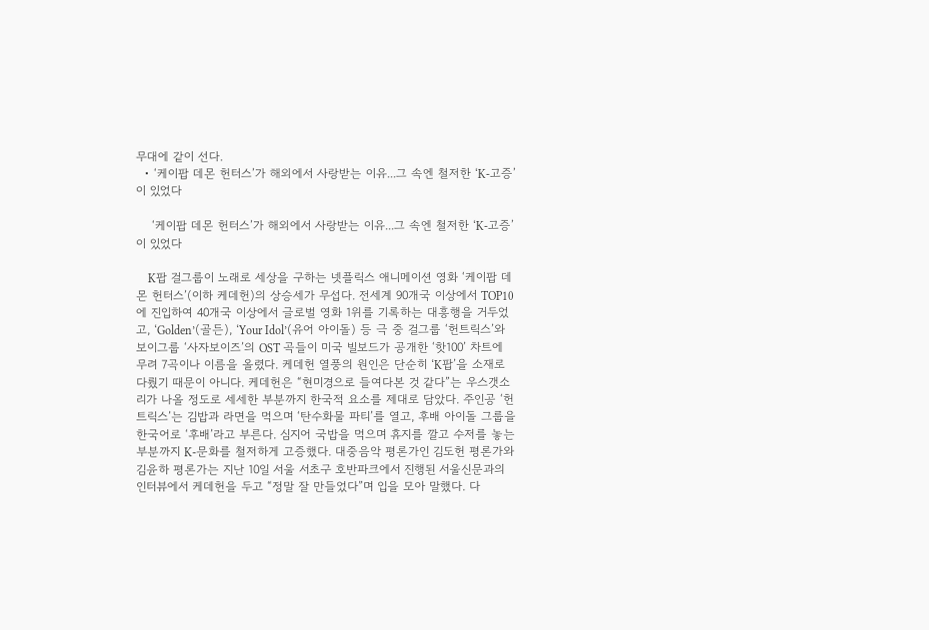무대에 같이 선다.
  • ‘케이팝 데몬 헌터스’가 해외에서 사랑받는 이유...그 속엔 철저한 ‘K-고증’이 있었다

    ‘케이팝 데몬 헌터스’가 해외에서 사랑받는 이유...그 속엔 철저한 ‘K-고증’이 있었다

    K팝 걸그룹이 노래로 세상을 구하는 넷플릭스 애니메이션 영화 ‘케이팝 데몬 헌터스’(이하 케데헌)의 상승세가 무섭다. 전세계 90개국 이상에서 TOP10에 진입하여 40개국 이상에서 글로벌 영화 1위를 기록하는 대흥행을 거두었고, ‘Golden’(골든), ‘Your Idol’(유어 아이돌) 등 극 중 걸그룹 ‘헌트릭스’와 보이그룹 ‘사자보이즈’의 OST 곡들이 미국 빌보드가 공개한 ‘핫100’ 차트에 무려 7곡이나 이름을 올렸다. 케데헌 열풍의 원인은 단순히 ‘K팝’을 소재로 다뤘기 때문이 아니다. 케데헌은 “현미경으로 들여다본 것 같다”는 우스갯소리가 나올 정도로 세세한 부분까지 한국적 요소를 제대로 담았다. 주인공 ‘헌트릭스’는 김밥과 라면을 먹으며 ‘탄수화물 파티’를 열고, 후배 아이돌 그룹을 한국어로 ‘후배’라고 부른다. 심지어 국밥을 먹으며 휴지를 깔고 수저를 놓는 부분까지 K-문화를 철저하게 고증했다. 대중음악 평론가인 김도헌 평론가와 김윤하 평론가는 지난 10일 서울 서초구 호반파크에서 진행된 서울신문과의 인터뷰에서 케데헌을 두고 “정말 잘 만들었다”며 입을 모아 말했다. 다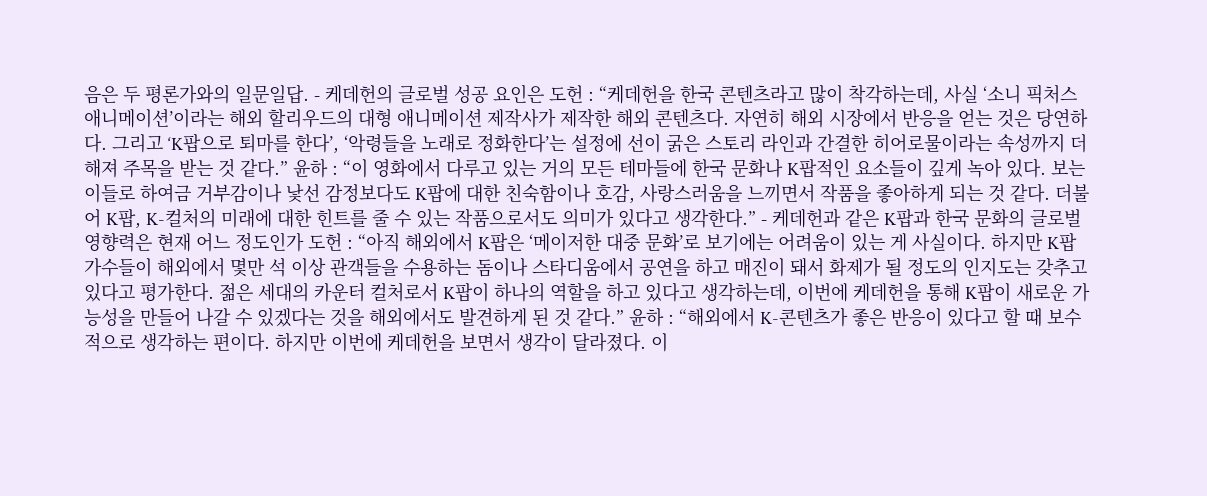음은 두 평론가와의 일문일답. - 케데헌의 글로벌 성공 요인은 도헌 : “케데헌을 한국 콘텐츠라고 많이 착각하는데, 사실 ‘소니 픽처스 애니메이션’이라는 해외 할리우드의 대형 애니메이션 제작사가 제작한 해외 콘텐츠다. 자연히 해외 시장에서 반응을 얻는 것은 당연하다. 그리고 ‘K팝으로 퇴마를 한다’, ‘악령들을 노래로 정화한다’는 설정에 선이 굵은 스토리 라인과 간결한 히어로물이라는 속성까지 더해져 주목을 받는 것 같다.” 윤하 : “이 영화에서 다루고 있는 거의 모든 테마들에 한국 문화나 K팝적인 요소들이 깊게 녹아 있다. 보는 이들로 하여금 거부감이나 낯선 감정보다도 K팝에 대한 친숙함이나 호감, 사랑스러움을 느끼면서 작품을 좋아하게 되는 것 같다. 더불어 K팝, K-컬처의 미래에 대한 힌트를 줄 수 있는 작품으로서도 의미가 있다고 생각한다.” - 케데헌과 같은 K팝과 한국 문화의 글로벌 영향력은 현재 어느 정도인가 도헌 : “아직 해외에서 K팝은 ‘메이저한 대중 문화’로 보기에는 어려움이 있는 게 사실이다. 하지만 K팝 가수들이 해외에서 몇만 석 이상 관객들을 수용하는 돔이나 스타디움에서 공연을 하고 매진이 돼서 화제가 될 정도의 인지도는 갖추고 있다고 평가한다. 젊은 세대의 카운터 컬처로서 K팝이 하나의 역할을 하고 있다고 생각하는데, 이번에 케데헌을 통해 K팝이 새로운 가능성을 만들어 나갈 수 있겠다는 것을 해외에서도 발견하게 된 것 같다.” 윤하 : “해외에서 K-콘텐츠가 좋은 반응이 있다고 할 때 보수적으로 생각하는 편이다. 하지만 이번에 케데헌을 보면서 생각이 달라졌다. 이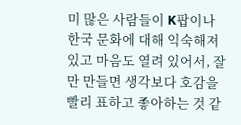미 많은 사람들이 K팝이나 한국 문화에 대해 익숙해져 있고 마음도 열려 있어서, 잘만 만들면 생각보다 호감을 빨리 표하고 좋아하는 것 같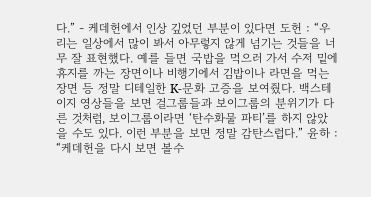다.” - 케데헌에서 인상 깊었던 부분이 있다면 도헌 : “우리는 일상에서 많이 봐서 아무렇지 않게 넘기는 것들을 너무 잘 표현했다. 예를 들면 국밥을 먹으러 가서 수저 밑에 휴지를 까는 장면이나 비행기에서 김밥이나 라면을 먹는 장면 등 정말 디테일한 K-문화 고증을 보여줬다. 백스테이지 영상들을 보면 걸그룹들과 보이그룹의 분위기가 다른 것처럼, 보이그룹이라면 ‘탄수화물 파티’를 하지 않았을 수도 있다. 이런 부분을 보면 정말 감탄스럽다.” 윤하 : “케데헌을 다시 보면 볼수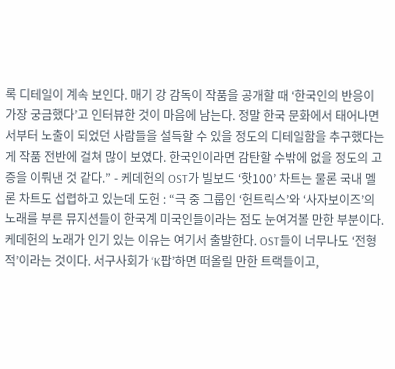록 디테일이 계속 보인다. 매기 강 감독이 작품을 공개할 때 ‘한국인의 반응이 가장 궁금했다’고 인터뷰한 것이 마음에 남는다. 정말 한국 문화에서 태어나면서부터 노출이 되었던 사람들을 설득할 수 있을 정도의 디테일함을 추구했다는 게 작품 전반에 걸쳐 많이 보였다. 한국인이라면 감탄할 수밖에 없을 정도의 고증을 이뤄낸 것 같다.” - 케데헌의 OST가 빌보드 ‘핫100’ 차트는 물론 국내 멜론 차트도 섭렵하고 있는데 도헌 : “극 중 그룹인 ‘헌트릭스’와 ‘사자보이즈’의 노래를 부른 뮤지션들이 한국계 미국인들이라는 점도 눈여겨볼 만한 부분이다. 케데헌의 노래가 인기 있는 이유는 여기서 출발한다. OST들이 너무나도 ‘전형적’이라는 것이다. 서구사회가 ‘K팝’하면 떠올릴 만한 트랙들이고,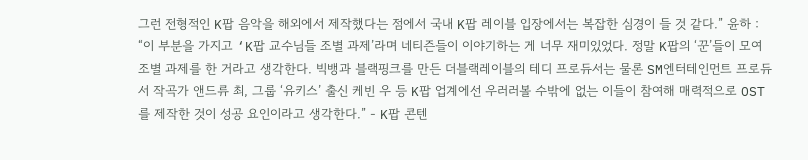그런 전형적인 K팝 음악을 해외에서 제작했다는 점에서 국내 K팝 레이블 입장에서는 복잡한 심경이 들 것 같다.” 윤하 : “이 부분을 가지고 ‘K팝 교수님들 조별 과제’라며 네티즌들이 이야기하는 게 너무 재미있었다. 정말 K팝의 ‘꾼’들이 모여 조별 과제를 한 거라고 생각한다. 빅뱅과 블랙핑크를 만든 더블랙레이블의 테디 프로듀서는 물론 SM엔터테인먼트 프로듀서 작곡가 앤드류 최, 그룹 ‘유키스’ 출신 케빈 우 등 K팝 업계에선 우러러볼 수밖에 없는 이들이 참여해 매력적으로 OST를 제작한 것이 성공 요인이라고 생각한다.” - K팝 콘텐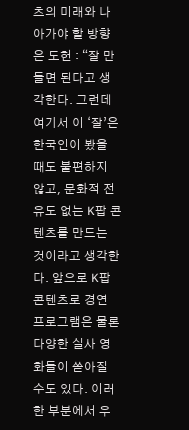츠의 미래와 나아가야 할 방향은 도헌 : “잘 만들면 된다고 생각한다. 그런데 여기서 이 ‘잘’은 한국인이 봤을 때도 불편하지 않고, 문화적 전유도 없는 K팝 콘텐츠를 만드는 것이라고 생각한다. 앞으로 K팝 콘텐츠로 경연 프로그램은 물론 다양한 실사 영화들이 쏟아질 수도 있다. 이러한 부분에서 우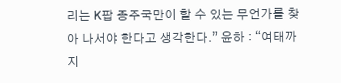리는 K팝 종주국만이 할 수 있는 무언가를 찾아 나서야 한다고 생각한다.” 윤하 : “여태까지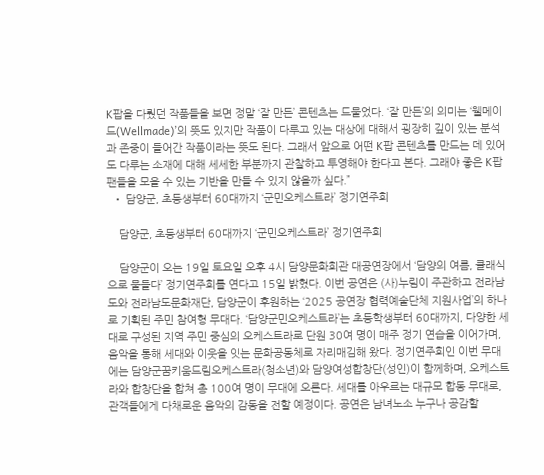K팝을 다뤘던 작품들을 보면 정말 ‘잘 만든’ 콘텐츠는 드물었다. ‘잘 만든’의 의미는 ‘웰메이드(Wellmade)’의 뜻도 있지만 작품이 다루고 있는 대상에 대해서 굉장히 깊이 있는 분석과 존중이 들어간 작품이라는 뜻도 된다. 그래서 앞으로 어떤 K팝 콘텐츠를 만드는 데 있어도 다루는 소재에 대해 세세한 부분까지 관찰하고 투영해야 한다고 본다. 그래야 좋은 K팝 팬들을 모을 수 있는 기반을 만들 수 있지 않을까 싶다.”
  • 담양군, 초등생부터 60대까지 ‘군민오케스트라’ 정기연주회

    담양군, 초등생부터 60대까지 ‘군민오케스트라’ 정기연주회

    담양군이 오는 19일 토요일 오후 4시 담양문화회관 대공연장에서 ‘담양의 여름, 클래식으로 물들다’ 정기연주회를 연다고 15일 밝혔다. 이번 공연은 (사)누림이 주관하고 전라남도와 전라남도문화재단, 담양군이 후원하는 ‘2025 공연장 협력예술단체 지원사업’의 하나로 기획된 주민 참여형 무대다. ‘담양군민오케스트라’는 초등학생부터 60대까지, 다양한 세대로 구성된 지역 주민 중심의 오케스트라로 단원 30여 명이 매주 정기 연습을 이어가며, 음악을 통해 세대와 이웃을 잇는 문화공동체로 자리매김해 왔다. 정기연주회인 이번 무대에는 담양군꿈키움드림오케스트라(청소년)와 담양여성합창단(성인)이 함께하며, 오케스트라와 합창단을 합쳐 총 100여 명이 무대에 오른다. 세대를 아우르는 대규모 합동 무대로, 관객들에게 다채로운 음악의 감동을 전할 예정이다. 공연은 남녀노소 누구나 공감할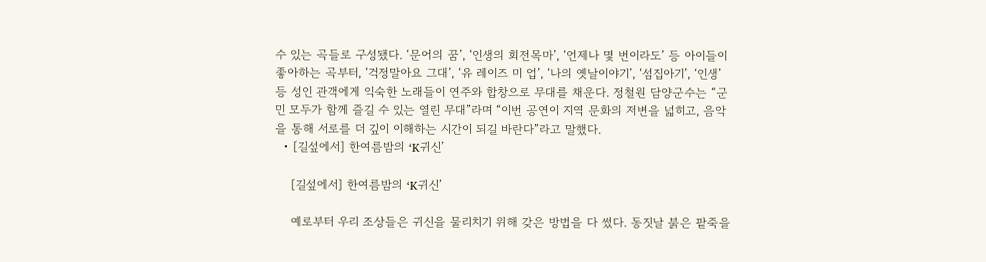수 있는 곡들로 구성됐다. ‘문어의 꿈’, ‘인생의 회전목마’, ‘언제나 몇 번이라도’ 등 아이들이 좋아하는 곡부터, ‘걱정말아요 그대’, ‘유 레이즈 미 업’, ‘나의 옛날이야기’, ‘섬집아기’, ‘인생’ 등 성인 관객에게 익숙한 노래들이 연주와 합창으로 무대를 채운다. 정철원 담양군수는 “군민 모두가 함께 즐길 수 있는 열린 무대”라며 “이번 공연이 지역 문화의 저변을 넓히고, 음악을 통해 서로를 더 깊이 이해하는 시간이 되길 바란다”라고 말했다.
  • [길섶에서] 한여름밤의 ‘K귀신’

    [길섶에서] 한여름밤의 ‘K귀신’

    예로부터 우리 조상들은 귀신을 물리치기 위해 갖은 방법을 다 썼다. 동짓날 붉은 팥죽을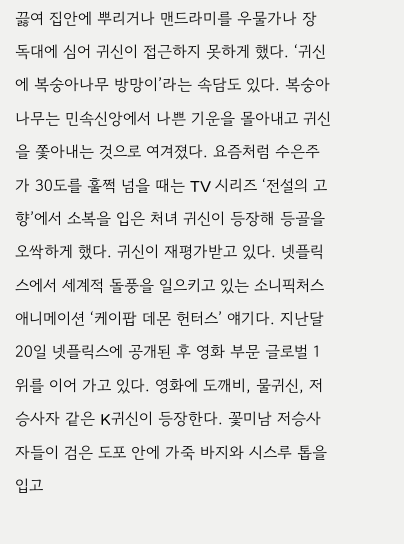끓여 집안에 뿌리거나 맨드라미를 우물가나 장독대에 심어 귀신이 접근하지 못하게 했다. ‘귀신에 복숭아나무 방망이’라는 속담도 있다. 복숭아나무는 민속신앙에서 나쁜 기운을 몰아내고 귀신을 쫓아내는 것으로 여겨졌다. 요즘처럼 수은주가 30도를 훌쩍 넘을 때는 TV 시리즈 ‘전설의 고향’에서 소복을 입은 처녀 귀신이 등장해 등골을 오싹하게 했다. 귀신이 재평가받고 있다. 넷플릭스에서 세계적 돌풍을 일으키고 있는 소니픽처스 애니메이션 ‘케이팝 데몬 헌터스’ 얘기다. 지난달 20일 넷플릭스에 공개된 후 영화 부문 글로벌 1위를 이어 가고 있다. 영화에 도깨비, 물귀신, 저승사자 같은 K귀신이 등장한다. 꽃미남 저승사자들이 검은 도포 안에 가죽 바지와 시스루 톱을 입고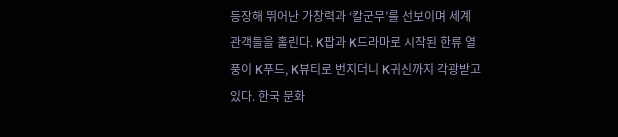등장해 뛰어난 가창력과 ‘칼군무’를 선보이며 세계 관객들을 홀린다. K팝과 K드라마로 시작된 한류 열풍이 K푸드, K뷰티로 번지더니 K귀신까지 각광받고 있다. 한국 문화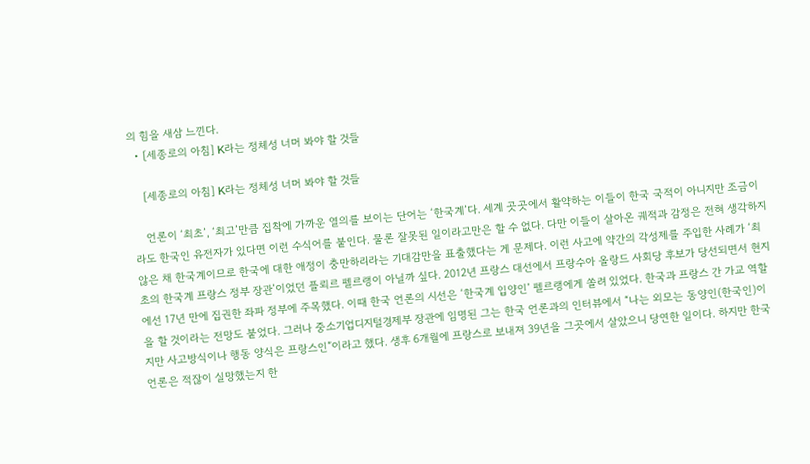의 힘을 새삼 느낀다.
  • [세종로의 아침] K라는 정체성 너머 봐야 할 것들

    [세종로의 아침] K라는 정체성 너머 봐야 할 것들

    언론이 ‘최초’, ‘최고’만큼 집착에 가까운 열의를 보이는 단어는 ‘한국계’다. 세계 곳곳에서 활약하는 이들이 한국 국적이 아니지만 조금이라도 한국인 유전자가 있다면 이런 수식어를 붙인다. 물론 잘못된 일이라고만은 할 수 없다. 다만 이들이 살아온 궤적과 감정은 전혀 생각하지 않은 채 한국계이므로 한국에 대한 애정이 충만하리라는 기대감만을 표출했다는 게 문제다. 이런 사고에 약간의 각성제를 주입한 사례가 ‘최초의 한국계 프랑스 정부 장관’이었던 플뢰르 펠르랭이 아닐까 싶다. 2012년 프랑스 대선에서 프랑수아 올랑드 사회당 후보가 당선되면서 현지에선 17년 만에 집권한 좌파 정부에 주목했다. 이때 한국 언론의 시선은 ‘한국계 입양인’ 펠르랭에게 쏠려 있었다. 한국과 프랑스 간 가교 역할을 할 것이라는 전망도 붙었다. 그러나 중소기업디지털경제부 장관에 임명된 그는 한국 언론과의 인터뷰에서 “나는 외모는 동양인(한국인)이지만 사고방식이나 행동 양식은 프랑스인”이라고 했다. 생후 6개월에 프랑스로 보내져 39년을 그곳에서 살았으니 당연한 일이다. 하지만 한국 언론은 적잖이 실망했는지 한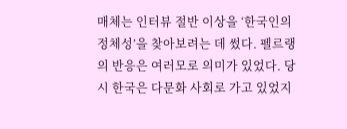매체는 인터뷰 절반 이상을 ‘한국인의 정체성’을 찾아보려는 데 썼다. 펠르랭의 반응은 여러모로 의미가 있었다. 당시 한국은 다문화 사회로 가고 있었지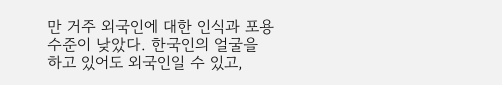만 거주 외국인에 대한 인식과 포용 수준이 낮았다. 한국인의 얼굴을 하고 있어도 외국인일 수 있고,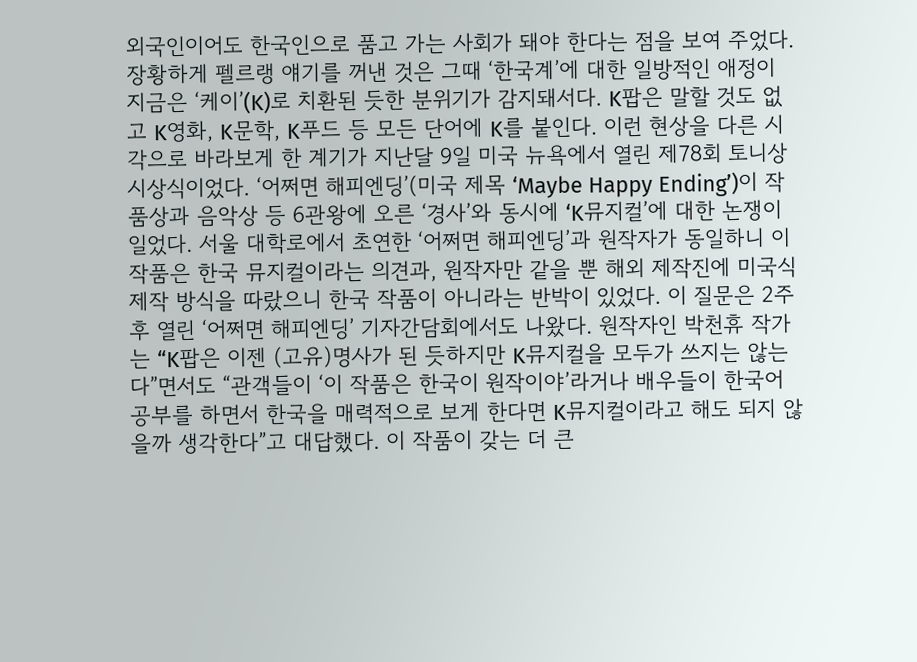외국인이어도 한국인으로 품고 가는 사회가 돼야 한다는 점을 보여 주었다. 장황하게 펠르랭 얘기를 꺼낸 것은 그때 ‘한국계’에 대한 일방적인 애정이 지금은 ‘케이’(K)로 치환된 듯한 분위기가 감지돼서다. K팝은 말할 것도 없고 K영화, K문학, K푸드 등 모든 단어에 K를 붙인다. 이런 현상을 다른 시각으로 바라보게 한 계기가 지난달 9일 미국 뉴욕에서 열린 제78회 토니상 시상식이었다. ‘어쩌면 해피엔딩’(미국 제목 ‘Maybe Happy Ending’)이 작품상과 음악상 등 6관왕에 오른 ‘경사’와 동시에 ‘K뮤지컬’에 대한 논쟁이 일었다. 서울 대학로에서 초연한 ‘어쩌면 해피엔딩’과 원작자가 동일하니 이 작품은 한국 뮤지컬이라는 의견과, 원작자만 같을 뿐 해외 제작진에 미국식 제작 방식을 따랐으니 한국 작품이 아니라는 반박이 있었다. 이 질문은 2주 후 열린 ‘어쩌면 해피엔딩’ 기자간담회에서도 나왔다. 원작자인 박천휴 작가는 “K팝은 이젠 (고유)명사가 된 듯하지만 K뮤지컬을 모두가 쓰지는 않는다”면서도 “관객들이 ‘이 작품은 한국이 원작이야’라거나 배우들이 한국어 공부를 하면서 한국을 매력적으로 보게 한다면 K뮤지컬이라고 해도 되지 않을까 생각한다”고 대답했다. 이 작품이 갖는 더 큰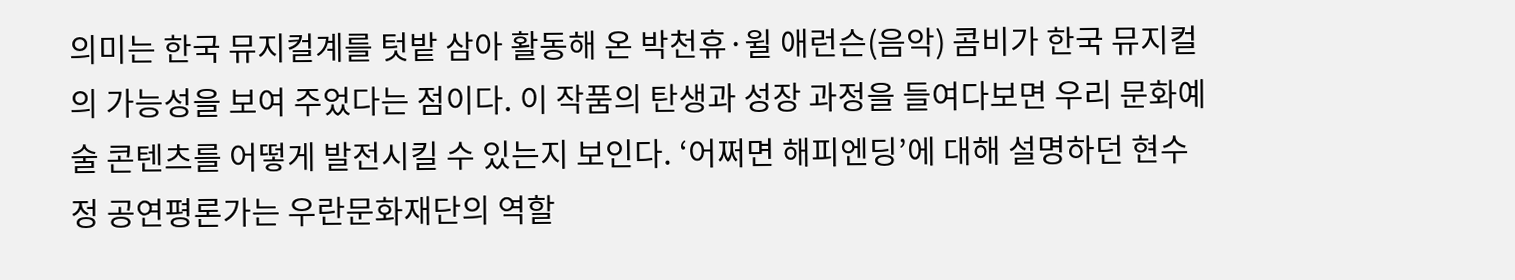의미는 한국 뮤지컬계를 텃밭 삼아 활동해 온 박천휴·윌 애런슨(음악) 콤비가 한국 뮤지컬의 가능성을 보여 주었다는 점이다. 이 작품의 탄생과 성장 과정을 들여다보면 우리 문화예술 콘텐츠를 어떻게 발전시킬 수 있는지 보인다. ‘어쩌면 해피엔딩’에 대해 설명하던 현수정 공연평론가는 우란문화재단의 역할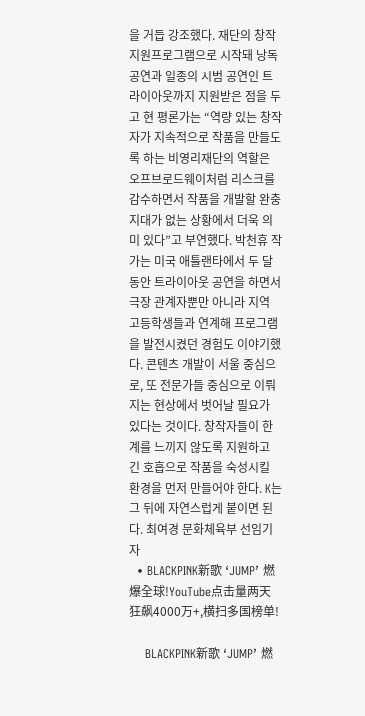을 거듭 강조했다. 재단의 창작지원프로그램으로 시작돼 낭독 공연과 일종의 시범 공연인 트라이아웃까지 지원받은 점을 두고 현 평론가는 “역량 있는 창작자가 지속적으로 작품을 만들도록 하는 비영리재단의 역할은 오프브로드웨이처럼 리스크를 감수하면서 작품을 개발할 완충지대가 없는 상황에서 더욱 의미 있다”고 부연했다. 박천휴 작가는 미국 애틀랜타에서 두 달 동안 트라이아웃 공연을 하면서 극장 관계자뿐만 아니라 지역 고등학생들과 연계해 프로그램을 발전시켰던 경험도 이야기했다. 콘텐츠 개발이 서울 중심으로, 또 전문가들 중심으로 이뤄지는 현상에서 벗어날 필요가 있다는 것이다. 창작자들이 한계를 느끼지 않도록 지원하고 긴 호흡으로 작품을 숙성시킬 환경을 먼저 만들어야 한다. K는 그 뒤에 자연스럽게 붙이면 된다. 최여경 문화체육부 선임기자
  • BLACKPINK新歌 ‘JUMP’ 燃爆全球!YouTube点击量两天狂飙4000万+,横扫多国榜单!

    BLACKPINK新歌 ‘JUMP’ 燃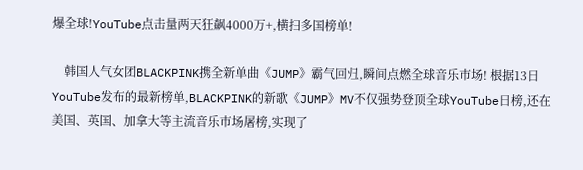爆全球!YouTube点击量两天狂飙4000万+,横扫多国榜单!

    韩国人气女团BLACKPINK携全新单曲《JUMP》霸气回归,瞬间点燃全球音乐市场! 根据13日YouTube发布的最新榜单,BLACKPINK的新歌《JUMP》MV不仅强势登顶全球YouTube日榜,还在美国、英国、加拿大等主流音乐市场屠榜,实现了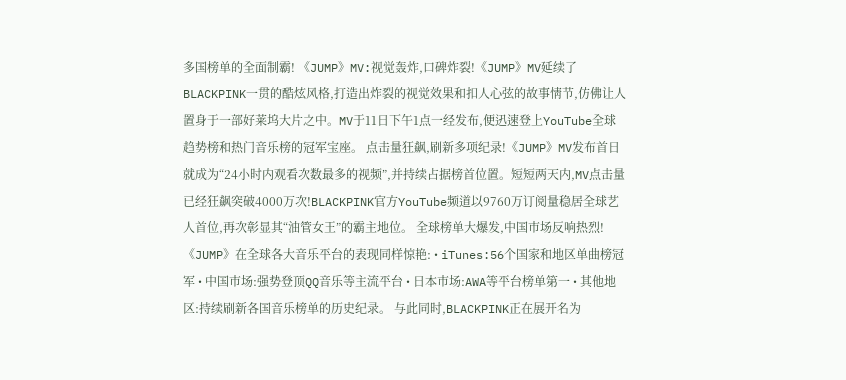多国榜单的全面制霸! 《JUMP》MV:视觉轰炸,口碑炸裂!《JUMP》MV延续了BLACKPINK一贯的酷炫风格,打造出炸裂的视觉效果和扣人心弦的故事情节,仿佛让人置身于一部好莱坞大片之中。MV于11日下午1点一经发布,便迅速登上YouTube全球趋势榜和热门音乐榜的冠军宝座。 点击量狂飙,刷新多项纪录!《JUMP》MV发布首日就成为“24小时内观看次数最多的视频”,并持续占据榜首位置。短短两天内,MV点击量已经狂飙突破4000万次!BLACKPINK官方YouTube频道以9760万订阅量稳居全球艺人首位,再次彰显其“油管女王”的霸主地位。 全球榜单大爆发,中国市场反响热烈!《JUMP》在全球各大音乐平台的表现同样惊艳: • iTunes:56个国家和地区单曲榜冠军 • 中国市场:强势登顶QQ音乐等主流平台 • 日本市场:AWA等平台榜单第一 • 其他地区:持续刷新各国音乐榜单的历史纪录。 与此同时,BLACKPINK正在展开名为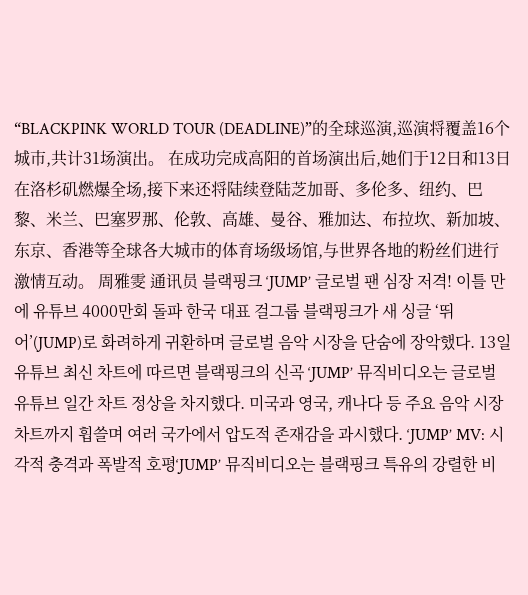“BLACKPINK WORLD TOUR (DEADLINE)”的全球巡演,巡演将覆盖16个城市,共计31场演出。 在成功完成高阳的首场演出后,她们于12日和13日在洛杉矶燃爆全场,接下来还将陆续登陆芝加哥、多伦多、纽约、巴黎、米兰、巴塞罗那、伦敦、高雄、曼谷、雅加达、布拉坎、新加坡、东京、香港等全球各大城市的体育场级场馆,与世界各地的粉丝们进行激情互动。 周雅雯 通讯员 블랙핑크 ‘JUMP’ 글로벌 팬 심장 저격! 이틀 만에 유튜브 4000만회 돌파 한국 대표 걸그룹 블랙핑크가 새 싱글 ‘뛰어’(JUMP)로 화려하게 귀환하며 글로벌 음악 시장을 단숨에 장악했다. 13일 유튜브 최신 차트에 따르면 블랙핑크의 신곡 ‘JUMP’ 뮤직비디오는 글로벌 유튜브 일간 차트 정상을 차지했다. 미국과 영국, 캐나다 등 주요 음악 시장 차트까지 휩쓸며 여러 국가에서 압도적 존재감을 과시했다. ‘JUMP’ MV: 시각적 충격과 폭발적 호평‘JUMP’ 뮤직비디오는 블랙핑크 특유의 강렬한 비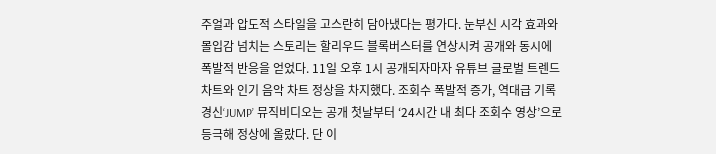주얼과 압도적 스타일을 고스란히 담아냈다는 평가다. 눈부신 시각 효과와 몰입감 넘치는 스토리는 할리우드 블록버스터를 연상시켜 공개와 동시에 폭발적 반응을 얻었다. 11일 오후 1시 공개되자마자 유튜브 글로벌 트렌드 차트와 인기 음악 차트 정상을 차지했다. 조회수 폭발적 증가, 역대급 기록 경신‘JUMP’ 뮤직비디오는 공개 첫날부터 ‘24시간 내 최다 조회수 영상’으로 등극해 정상에 올랐다. 단 이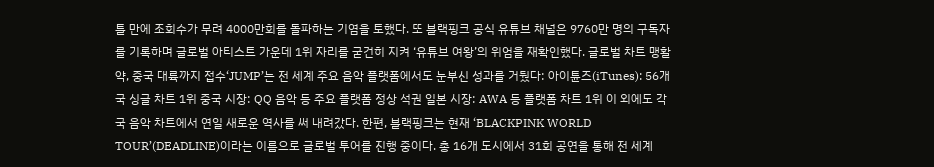틀 만에 조회수가 무려 4000만회를 돌파하는 기염을 토했다. 또 블랙핑크 공식 유튜브 채널은 9760만 명의 구독자를 기록하며 글로벌 아티스트 가운데 1위 자리를 굳건히 지켜 ‘유튜브 여왕’의 위엄을 재확인했다. 글로벌 차트 맹활약, 중국 대륙까지 접수‘JUMP’는 전 세계 주요 음악 플랫폼에서도 눈부신 성과를 거뒀다: 아이튠즈(iTunes): 56개국 싱글 차트 1위 중국 시장: QQ 음악 등 주요 플랫폼 정상 석권 일본 시장: AWA 등 플랫폼 차트 1위 이 외에도 각국 음악 차트에서 연일 새로운 역사를 써 내려갔다. 한편, 블랙핑크는 현재 ‘BLACKPINK WORLD TOUR’(DEADLINE)이라는 이름으로 글로벌 투어를 진행 중이다. 총 16개 도시에서 31회 공연을 통해 전 세계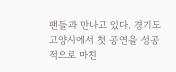팬들과 만나고 있다. 경기도 고양시에서 첫 공연을 성공적으로 마친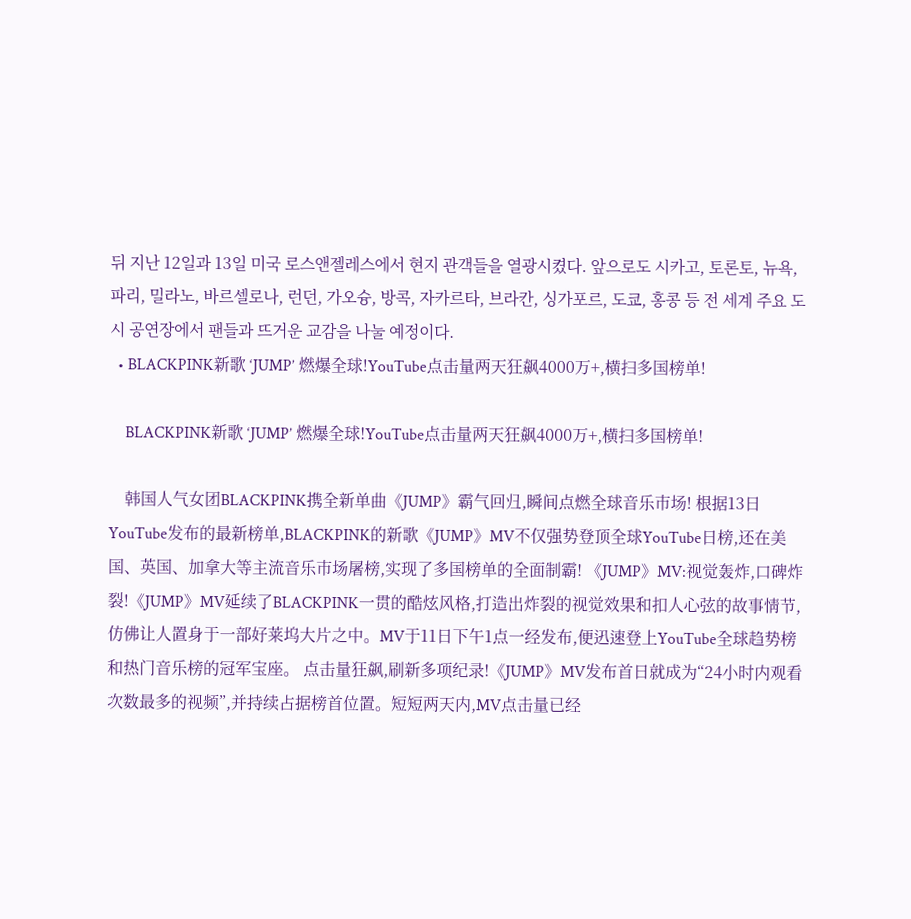뒤 지난 12일과 13일 미국 로스앤젤레스에서 현지 관객들을 열광시켰다. 앞으로도 시카고, 토론토, 뉴욕, 파리, 밀라노, 바르셀로나, 런던, 가오슝, 방콕, 자카르타, 브라칸, 싱가포르, 도쿄, 홍콩 등 전 세계 주요 도시 공연장에서 팬들과 뜨거운 교감을 나눌 예정이다.
  • BLACKPINK新歌 ‘JUMP’ 燃爆全球!YouTube点击量两天狂飙4000万+,横扫多国榜单!

    BLACKPINK新歌 ‘JUMP’ 燃爆全球!YouTube点击量两天狂飙4000万+,横扫多国榜单!

    韩国人气女团BLACKPINK携全新单曲《JUMP》霸气回归,瞬间点燃全球音乐市场! 根据13日YouTube发布的最新榜单,BLACKPINK的新歌《JUMP》MV不仅强势登顶全球YouTube日榜,还在美国、英国、加拿大等主流音乐市场屠榜,实现了多国榜单的全面制霸! 《JUMP》MV:视觉轰炸,口碑炸裂!《JUMP》MV延续了BLACKPINK一贯的酷炫风格,打造出炸裂的视觉效果和扣人心弦的故事情节,仿佛让人置身于一部好莱坞大片之中。MV于11日下午1点一经发布,便迅速登上YouTube全球趋势榜和热门音乐榜的冠军宝座。 点击量狂飙,刷新多项纪录!《JUMP》MV发布首日就成为“24小时内观看次数最多的视频”,并持续占据榜首位置。短短两天内,MV点击量已经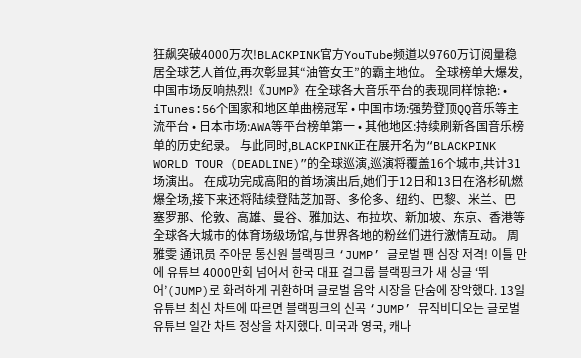狂飙突破4000万次!BLACKPINK官方YouTube频道以9760万订阅量稳居全球艺人首位,再次彰显其“油管女王”的霸主地位。 全球榜单大爆发,中国市场反响热烈!《JUMP》在全球各大音乐平台的表现同样惊艳: • iTunes:56个国家和地区单曲榜冠军 • 中国市场:强势登顶QQ音乐等主流平台 • 日本市场:AWA等平台榜单第一 • 其他地区:持续刷新各国音乐榜单的历史纪录。 与此同时,BLACKPINK正在展开名为“BLACKPINK WORLD TOUR (DEADLINE)”的全球巡演,巡演将覆盖16个城市,共计31场演出。 在成功完成高阳的首场演出后,她们于12日和13日在洛杉矶燃爆全场,接下来还将陆续登陆芝加哥、多伦多、纽约、巴黎、米兰、巴塞罗那、伦敦、高雄、曼谷、雅加达、布拉坎、新加坡、东京、香港等全球各大城市的体育场级场馆,与世界各地的粉丝们进行激情互动。 周雅雯 通讯员 주아문 통신원 블랙핑크 ‘JUMP’ 글로벌 팬 심장 저격! 이틀 만에 유튜브 4000만회 넘어서 한국 대표 걸그룹 블랙핑크가 새 싱글 ‘뛰어’(JUMP)로 화려하게 귀환하며 글로벌 음악 시장을 단숨에 장악했다. 13일 유튜브 최신 차트에 따르면 블랙핑크의 신곡 ‘JUMP’ 뮤직비디오는 글로벌 유튜브 일간 차트 정상을 차지했다. 미국과 영국, 캐나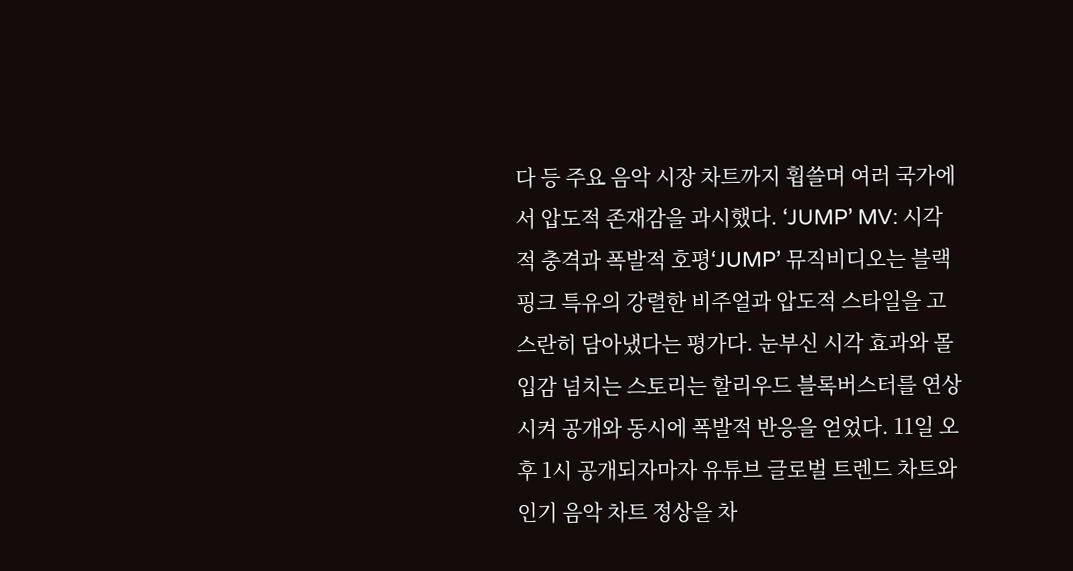다 등 주요 음악 시장 차트까지 휩쓸며 여러 국가에서 압도적 존재감을 과시했다. ‘JUMP’ MV: 시각적 충격과 폭발적 호평‘JUMP’ 뮤직비디오는 블랙핑크 특유의 강렬한 비주얼과 압도적 스타일을 고스란히 담아냈다는 평가다. 눈부신 시각 효과와 몰입감 넘치는 스토리는 할리우드 블록버스터를 연상시켜 공개와 동시에 폭발적 반응을 얻었다. 11일 오후 1시 공개되자마자 유튜브 글로벌 트렌드 차트와 인기 음악 차트 정상을 차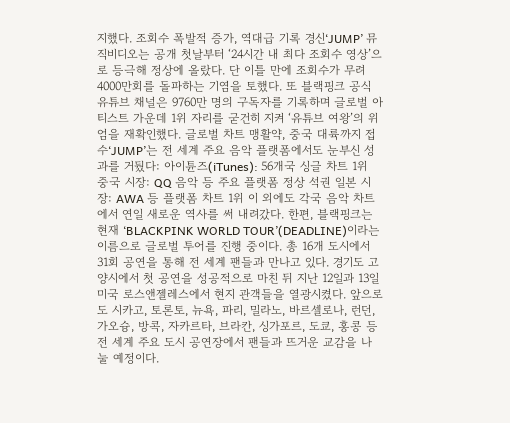지했다. 조회수 폭발적 증가, 역대급 기록 경신‘JUMP’ 뮤직비디오는 공개 첫날부터 ‘24시간 내 최다 조회수 영상’으로 등극해 정상에 올랐다. 단 이틀 만에 조회수가 무려 4000만회를 돌파하는 기염을 토했다. 또 블랙핑크 공식 유튜브 채널은 9760만 명의 구독자를 기록하며 글로벌 아티스트 가운데 1위 자리를 굳건히 지켜 ‘유튜브 여왕’의 위엄을 재확인했다. 글로벌 차트 맹활약, 중국 대륙까지 접수‘JUMP’는 전 세계 주요 음악 플랫폼에서도 눈부신 성과를 거뒀다: 아이튠즈(iTunes): 56개국 싱글 차트 1위 중국 시장: QQ 음악 등 주요 플랫폼 정상 석권 일본 시장: AWA 등 플랫폼 차트 1위 이 외에도 각국 음악 차트에서 연일 새로운 역사를 써 내려갔다. 한편, 블랙핑크는 현재 ‘BLACKPINK WORLD TOUR’(DEADLINE)이라는 이름으로 글로벌 투어를 진행 중이다. 총 16개 도시에서 31회 공연을 통해 전 세계 팬들과 만나고 있다. 경기도 고양시에서 첫 공연을 성공적으로 마친 뒤 지난 12일과 13일 미국 로스앤젤레스에서 현지 관객들을 열광시켰다. 앞으로도 시카고, 토론토, 뉴욕, 파리, 밀라노, 바르셀로나, 런던, 가오슝, 방콕, 자카르타, 브라칸, 싱가포르, 도쿄, 홍콩 등 전 세계 주요 도시 공연장에서 팬들과 뜨거운 교감을 나눌 예정이다.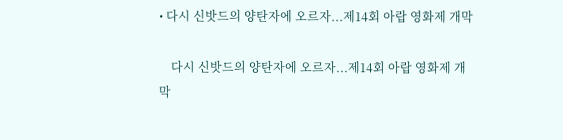• 다시 신밧드의 양탄자에 오르자...제14회 아랍 영화제 개막

    다시 신밧드의 양탄자에 오르자...제14회 아랍 영화제 개막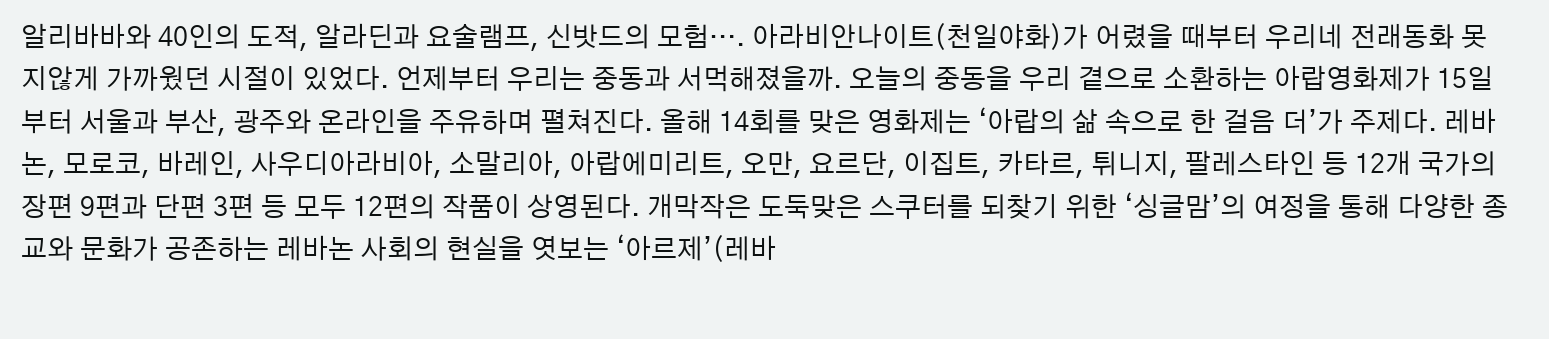알리바바와 40인의 도적, 알라딘과 요술램프, 신밧드의 모험…. 아라비안나이트(천일야화)가 어렸을 때부터 우리네 전래동화 못지않게 가까웠던 시절이 있었다. 언제부터 우리는 중동과 서먹해졌을까. 오늘의 중동을 우리 곁으로 소환하는 아랍영화제가 15일부터 서울과 부산, 광주와 온라인을 주유하며 펼쳐진다. 올해 14회를 맞은 영화제는 ‘아랍의 삶 속으로 한 걸음 더’가 주제다. 레바논, 모로코, 바레인, 사우디아라비아, 소말리아, 아랍에미리트, 오만, 요르단, 이집트, 카타르, 튀니지, 팔레스타인 등 12개 국가의 장편 9편과 단편 3편 등 모두 12편의 작품이 상영된다. 개막작은 도둑맞은 스쿠터를 되찾기 위한 ‘싱글맘’의 여정을 통해 다양한 종교와 문화가 공존하는 레바논 사회의 현실을 엿보는 ‘아르제’(레바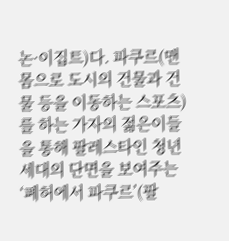논·이집트)다. 파쿠르(맨 몸으로 도시의 건물과 건물 등을 이동하는 스포츠)를 하는 가자의 젊은이들을 통해 팔레스타인 청년 세대의 단면을 보여주는 ‘폐허에서 파쿠르’(팔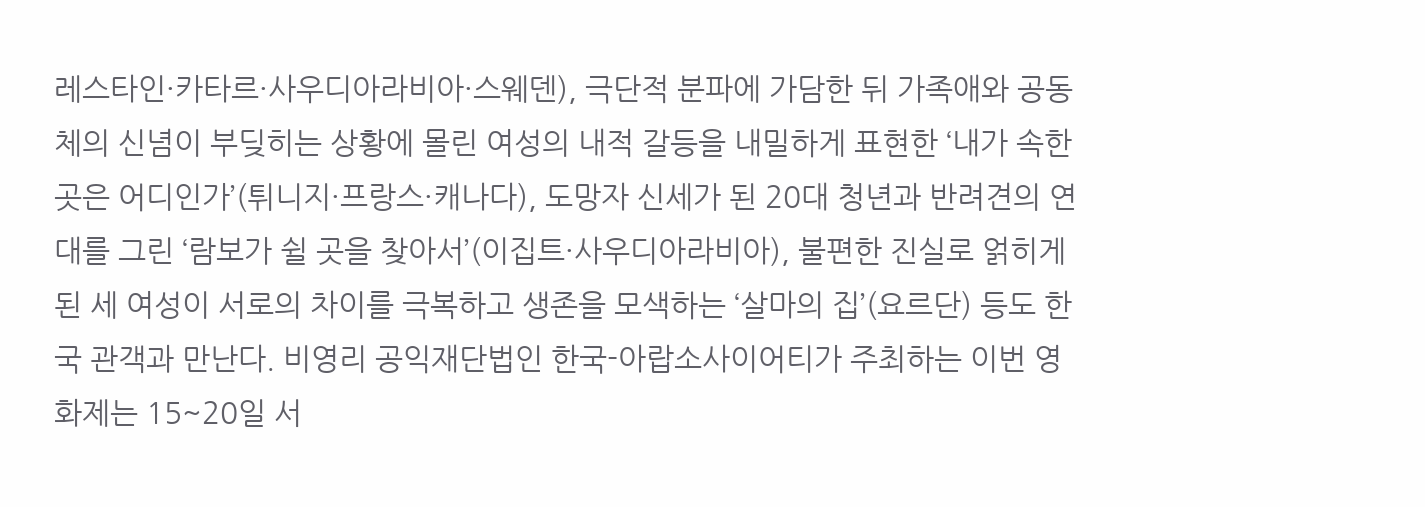레스타인·카타르·사우디아라비아·스웨덴), 극단적 분파에 가담한 뒤 가족애와 공동체의 신념이 부딪히는 상황에 몰린 여성의 내적 갈등을 내밀하게 표현한 ‘내가 속한 곳은 어디인가’(튀니지·프랑스·캐나다), 도망자 신세가 된 20대 청년과 반려견의 연대를 그린 ‘람보가 쉴 곳을 찾아서’(이집트·사우디아라비아), 불편한 진실로 얽히게 된 세 여성이 서로의 차이를 극복하고 생존을 모색하는 ‘살마의 집’(요르단) 등도 한국 관객과 만난다. 비영리 공익재단법인 한국-아랍소사이어티가 주최하는 이번 영화제는 15~20일 서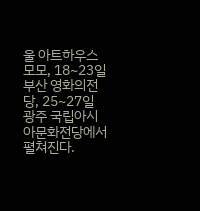울 아트하우스 모모, 18~23일 부산 영화의전당, 25~27일 광주 국립아시아문화전당에서 펼쳐진다.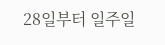28일부터 일주일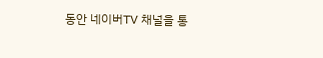동안 네이버TV 채널을 통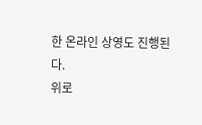한 온라인 상영도 진행된다.
위로